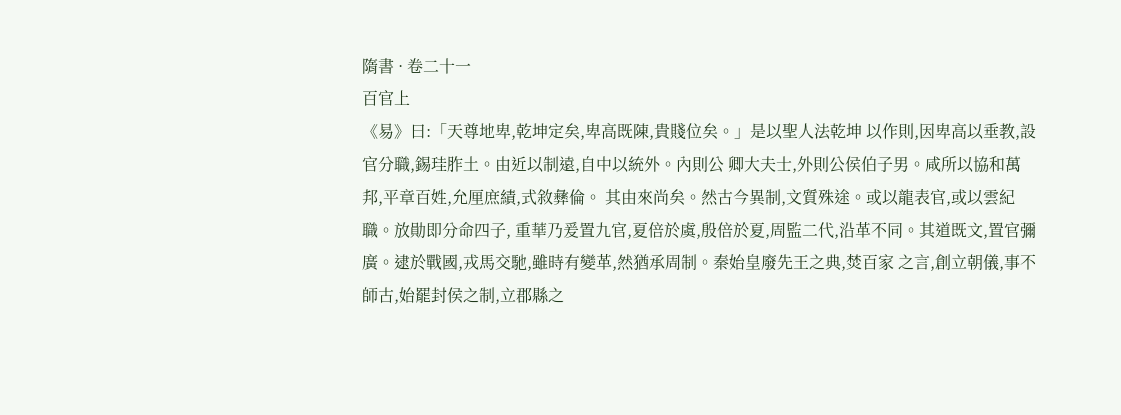隋書 · 卷二十一
百官上
《易》曰:「天尊地卑,乾坤定矣,卑高既陳,貴賤位矣。」是以聖人法乾坤 以作則,因卑高以垂教,設官分職,錫珪胙土。由近以制遠,自中以統外。內則公 卿大夫士,外則公侯伯子男。咸所以協和萬邦,平章百姓,允厘庶績,式敘彝倫。 其由來尚矣。然古今異制,文質殊途。或以龍表官,或以雲紀職。放勛即分命四子, 重華乃爰置九官,夏倍於虞,殷倍於夏,周監二代,沿革不同。其道既文,置官彌 廣。逮於戰國,戎馬交馳,雖時有變革,然猶承周制。秦始皇廢先王之典,焚百家 之言,創立朝儀,事不師古,始罷封侯之制,立郡縣之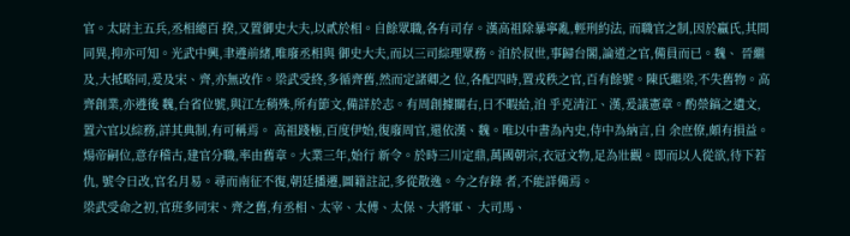官。太尉主五兵,丞相總百 揆,又置御史大夫,以貳於相。自餘眾職,各有司存。漢高祖除暴寧亂,輕刑約法, 而職官之制,因於嬴氏,其間同異,抑亦可知。光武中興,聿遵前緒,唯廢丞相與 御史大夫,而以三司綜理眾務。洎於叔世,事歸台閣,論道之官,備員而已。魏、 晉繼及,大抵略同,爰及宋、齊,亦無改作。梁武受終,多循齊舊,然而定諸卿之 位,各配四時,置戎秩之官,百有餘號。陳氏繼梁,不失舊物。高齊創業,亦遵後 魏,台省位號,與江左稍殊,所有節文,備詳於志。有周創據關右,日不暇給,洎 乎克清江、漢,爰議憲章。酌禜鎬之遺文,置六官以綜務,詳其典制,有可稱焉。 高祖踐極,百度伊始,復廢周官,還依漢、魏。唯以中書為內史,侍中為納言,自 余庶僚,頗有損益。煬帝嗣位,意存稽古,建官分職,率由舊章。大業三年,始行 新令。於時三川定鼎,萬國朝宗,衣冠文物,足為壯觀。即而以人從欲,待下若仇, 號令日改,官名月易。尋而南征不復,朝廷播遷,圖籍註記,多從散逸。今之存錄 者,不能詳備焉。
梁武受命之初,官班多同宋、齊之舊,有丞相、太宰、太傅、太保、大將軍、 大司馬、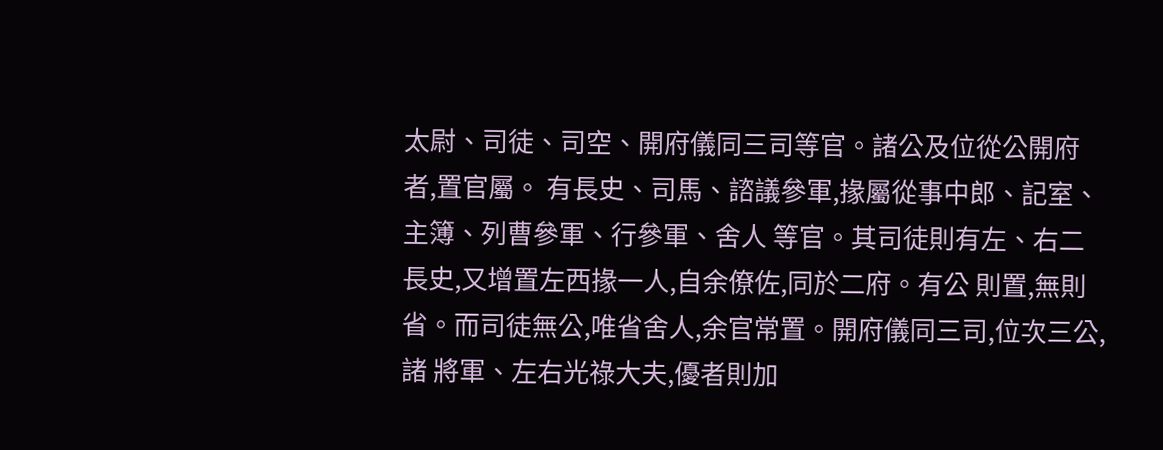太尉、司徒、司空、開府儀同三司等官。諸公及位從公開府者,置官屬。 有長史、司馬、諮議參軍,掾屬從事中郎、記室、主簿、列曹參軍、行參軍、舍人 等官。其司徒則有左、右二長史,又增置左西掾一人,自余僚佐,同於二府。有公 則置,無則省。而司徒無公,唯省舍人,余官常置。開府儀同三司,位次三公,諸 將軍、左右光祿大夫,優者則加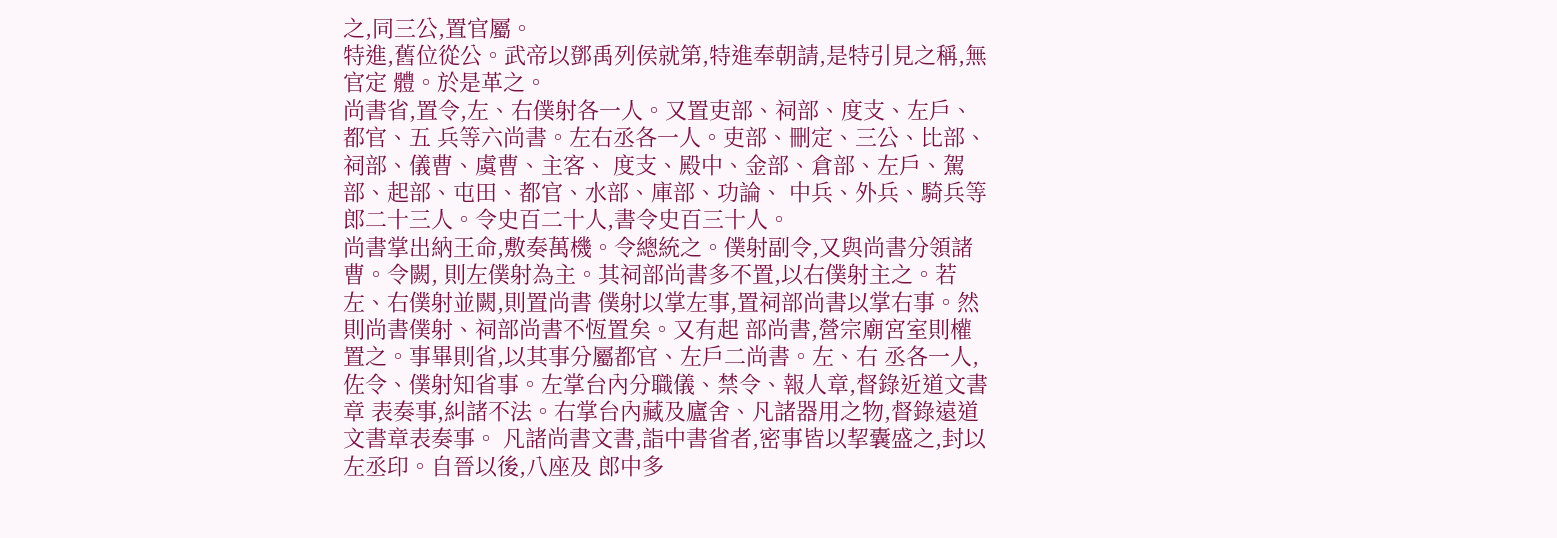之,同三公,置官屬。
特進,舊位從公。武帝以鄧禹列侯就第,特進奉朝請,是特引見之稱,無官定 體。於是革之。
尚書省,置令,左、右僕射各一人。又置吏部、祠部、度支、左戶、都官、五 兵等六尚書。左右丞各一人。吏部、刪定、三公、比部、祠部、儀曹、虞曹、主客、 度支、殿中、金部、倉部、左戶、駕部、起部、屯田、都官、水部、庫部、功論、 中兵、外兵、騎兵等郎二十三人。令史百二十人,書令史百三十人。
尚書掌出納王命,敷奏萬機。令總統之。僕射副令,又與尚書分領諸曹。令闕, 則左僕射為主。其祠部尚書多不置,以右僕射主之。若左、右僕射並闕,則置尚書 僕射以掌左事,置祠部尚書以掌右事。然則尚書僕射、祠部尚書不恆置矣。又有起 部尚書,營宗廟宮室則權置之。事畢則省,以其事分屬都官、左戶二尚書。左、右 丞各一人,佐令、僕射知省事。左掌台內分職儀、禁令、報人章,督錄近道文書章 表奏事,糾諸不法。右掌台內藏及廬舍、凡諸器用之物,督錄遠道文書章表奏事。 凡諸尚書文書,詣中書省者,密事皆以挈囊盛之,封以左丞印。自晉以後,八座及 郎中多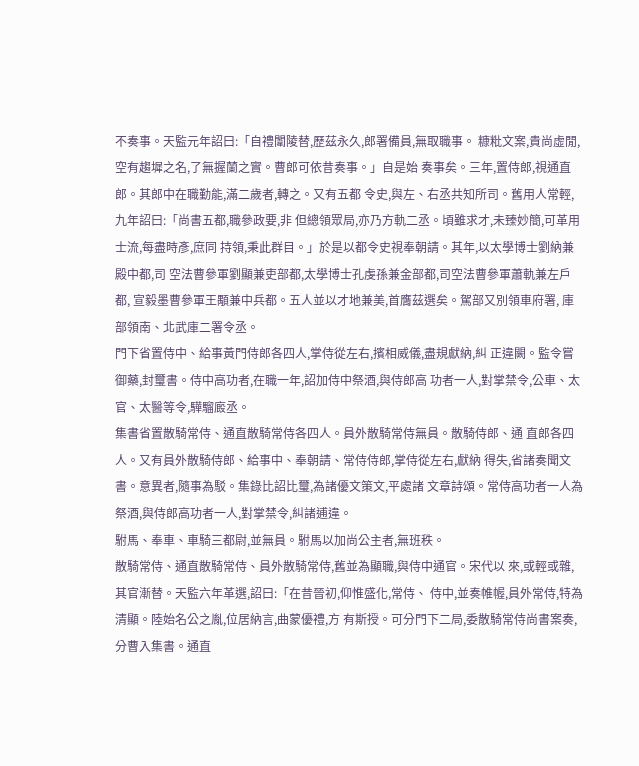不奏事。天監元年詔曰:「自禮闈陵替,歷茲永久,郎署備員,無取職事。 糠粃文案,貴尚虛閒,空有趨墀之名,了無握蘭之實。曹郎可依昔奏事。」自是始 奏事矣。三年,置侍郎,視通直郎。其郎中在職勤能,滿二歲者,轉之。又有五都 令史,與左、右丞共知所司。舊用人常輕,九年詔曰:「尚書五都,職參政要,非 但總領眾局,亦乃方軌二丞。頃雖求才,未臻妙簡,可革用士流,每盡時彥,庶同 持領,秉此群目。」於是以都令史視奉朝請。其年,以太學博士劉納兼殿中都,司 空法曹參軍劉顯兼吏部都,太學博士孔虔孫兼金部都,司空法曹參軍蕭軌兼左戶都, 宣毅墨曹參軍王顒兼中兵都。五人並以才地兼美,首膺茲選矣。駕部又別領車府署, 庫部領南、北武庫二署令丞。
門下省置侍中、給事黃門侍郎各四人,掌侍從左右,擯相威儀,盡規獻納,糾 正違闕。監令嘗御藥,封璽書。侍中高功者,在職一年,詔加侍中祭酒,與侍郎高 功者一人,對掌禁令,公車、太官、太醫等令,驊騮廄丞。
集書省置散騎常侍、通直散騎常侍各四人。員外散騎常侍無員。散騎侍郎、通 直郎各四人。又有員外散騎侍郎、給事中、奉朝請、常侍侍郎,掌侍從左右,獻納 得失,省諸奏聞文書。意異者,隨事為駁。集錄比詔比璽,為諸優文策文,平處諸 文章詩頌。常侍高功者一人為祭酒,與侍郎高功者一人,對掌禁令,糾諸逋違。
駙馬、奉車、車騎三都尉,並無員。駙馬以加尚公主者,無班秩。
散騎常侍、通直散騎常侍、員外散騎常侍,舊並為顯職,與侍中通官。宋代以 來,或輕或雜,其官漸替。天監六年革選,詔曰:「在昔晉初,仰惟盛化,常侍、 侍中,並奏帷幄,員外常侍,特為清顯。陸始名公之胤,位居納言,曲蒙優禮,方 有斯授。可分門下二局,委散騎常侍尚書案奏,分曹入集書。通直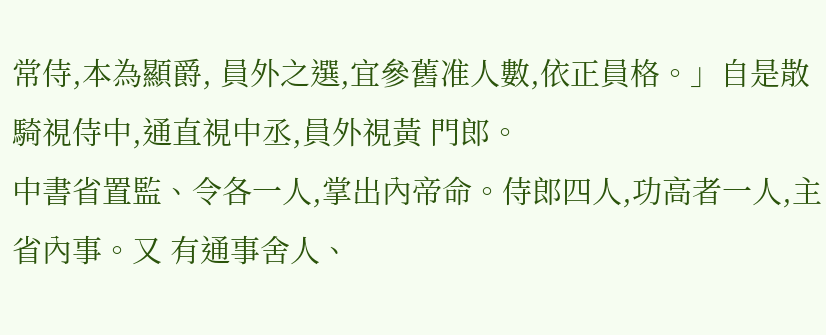常侍,本為顯爵, 員外之選,宜參舊准人數,依正員格。」自是散騎視侍中,通直視中丞,員外視黃 門郎。
中書省置監、令各一人,掌出內帝命。侍郎四人,功高者一人,主省內事。又 有通事舍人、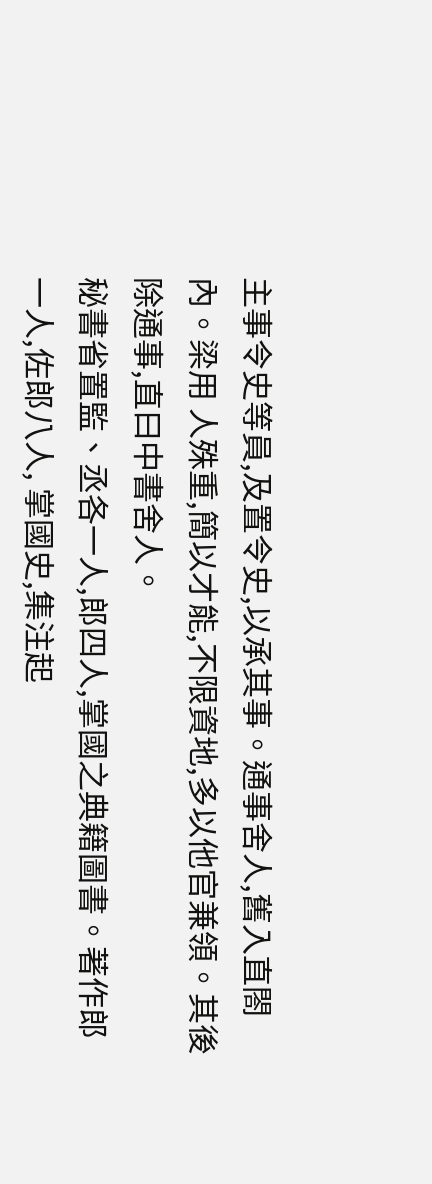主事令史等員,及置令史,以承其事。通事舍人,舊入直閤內。梁用 人殊重,簡以才能,不限資地,多以他官兼領。其後除通事,直曰中書舍人。
秘書省置監、丞各一人,郎四人,掌國之典籍圖書。著作郎一人,佐郎八人, 掌國史,集注起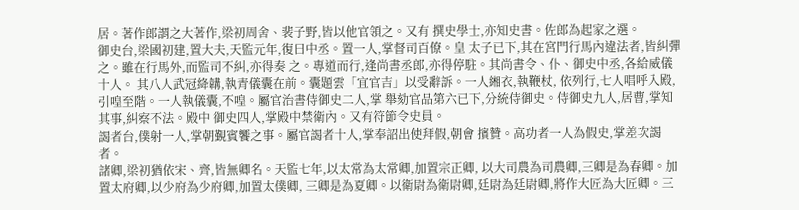居。著作郎謂之大著作,梁初周舍、裴子野,皆以他官領之。又有 撰史學士,亦知史書。佐郎為起家之選。
御史台,梁國初建,置大夫,天監元年,復曰中丞。置一人,掌督司百僚。皇 太子已下,其在宮門行馬內違法者,皆糾彈之。雖在行馬外,而監司不糾,亦得奏 之。專道而行,逢尚書丞郎,亦得停駐。其尚書令、仆、御史中丞,各給威儀十人。 其八人武冠絳韝,執青儀囊在前。囊題雲「宜官吉」以受辭訴。一人緗衣,執鞭杖, 依列行,七人唱呼入殿,引喤至階。一人執儀囊,不喤。屬官治書侍御史二人,掌 舉劾官品第六已下,分統侍御史。侍御史九人,居曹,掌知其事,糾察不法。殿中 御史四人,掌殿中禁衛內。又有符節令史員。
謁者台,僕射一人,掌朝覲賓饗之事。屬官謁者十人,掌奉詔出使拜假,朝會 擯贊。高功者一人為假史,掌差次謁者。
諸卿,梁初猶依宋、齊,皆無卿名。天監七年,以太常為太常卿,加置宗正卿, 以大司農為司農卿,三卿是為春卿。加置太府卿,以少府為少府卿,加置太僕卿, 三卿是為夏卿。以衛尉為衛尉卿,廷尉為廷尉卿,將作大匠為大匠卿。三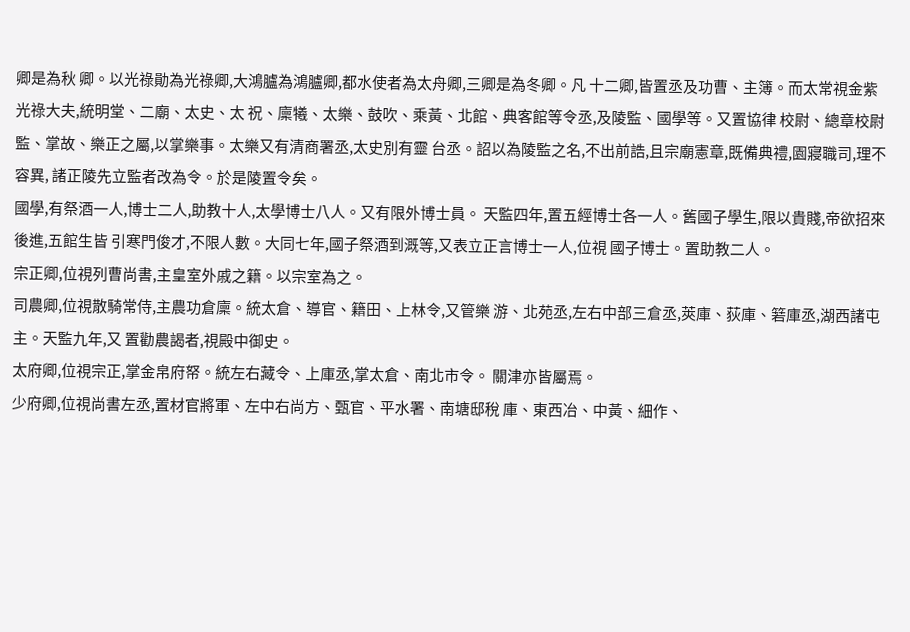卿是為秋 卿。以光祿勛為光祿卿,大鴻臚為鴻臚卿,都水使者為太舟卿,三卿是為冬卿。凡 十二卿,皆置丞及功曹、主簿。而太常視金紫光祿大夫,統明堂、二廟、太史、太 祝、廩犧、太樂、鼓吹、乘黃、北館、典客館等令丞,及陵監、國學等。又置協律 校尉、總章校尉監、掌故、樂正之屬,以掌樂事。太樂又有清商署丞,太史別有靈 台丞。詔以為陵監之名,不出前誥,且宗廟憲章,既備典禮,園寢職司,理不容異, 諸正陵先立監者改為令。於是陵置令矣。
國學,有祭酒一人,博士二人,助教十人,太學博士八人。又有限外博士員。 天監四年,置五經博士各一人。舊國子學生,限以貴賤,帝欲招來後進,五館生皆 引寒門俊才,不限人數。大同七年,國子祭酒到溉等,又表立正言博士一人,位視 國子博士。置助教二人。
宗正卿,位視列曹尚書,主皇室外戚之籍。以宗室為之。
司農卿,位視散騎常侍,主農功倉廩。統太倉、導官、籍田、上林令,又管樂 游、北苑丞,左右中部三倉丞,莢庫、荻庫、箬庫丞,湖西諸屯主。天監九年,又 置勸農謁者,視殿中御史。
太府卿,位視宗正,掌金帛府帑。統左右藏令、上庫丞,掌太倉、南北市令。 關津亦皆屬焉。
少府卿,位視尚書左丞,置材官將軍、左中右尚方、甄官、平水署、南塘邸稅 庫、東西冶、中黃、細作、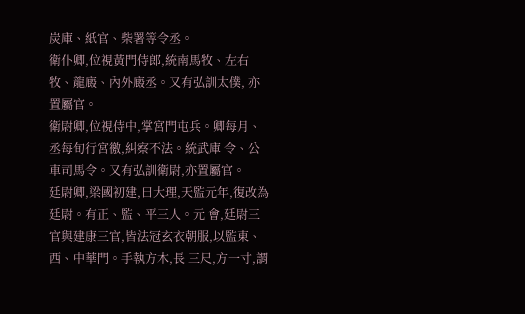炭庫、紙官、柴署等令丞。
衛仆卿,位視黃門侍郎,統南馬牧、左右牧、龍廄、內外廄丞。又有弘訓太僕, 亦置屬官。
衛尉卿,位視侍中,掌宮門屯兵。卿每月、丞每旬行宮徼,糾察不法。統武庫 令、公車司馬令。又有弘訓衛尉,亦置屬官。
廷尉卿,梁國初建,曰大理,天監元年,復改為廷尉。有正、監、平三人。元 會,廷尉三官與建康三官,皆法冠玄衣朝服,以監東、西、中華門。手執方木,長 三尺,方一寸,謂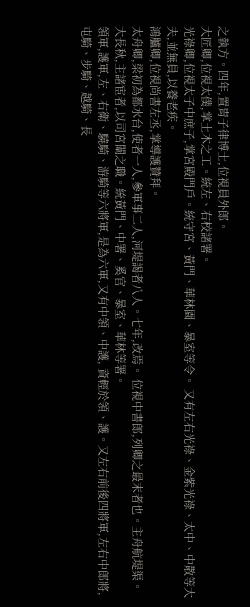之執方。四年,置胄子律博士,位視員外郎。
大匠卿,位視太僕,掌土木之工。統左、右校諸署。
光祿卿,位視太子中庶子,掌宮殿門戶。統守宮、黃門、華林園、暴室等令。 又有左右光祿、金紫光祿、太中、中散等大夫,並無員,以養老疾。
鴻臚卿,位視尚書左丞,掌導護贊拜。
太舟卿,梁初為都水台,使者一人,參軍事二人,河堤謁者八人。七年,改焉。 位視中書郎,列卿之最末者也。主舟航堤渠。
大長秋,主諸宦者,以司宮闈之職。統黃門、中署、奚官、暴室、華林等署。
領軍,護軍,左、右衛、驍騎、游騎等六將軍,是為六軍,又有中領、中護, 資輕於領、護。又左右前後四將軍,左右中郎將,屯騎、步騎、越騎、長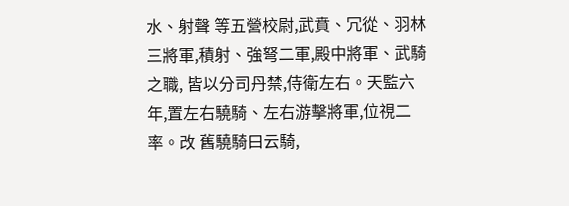水、射聲 等五營校尉,武賁、冗從、羽林三將軍,積射、強弩二軍,殿中將軍、武騎之職, 皆以分司丹禁,侍衛左右。天監六年,置左右驍騎、左右游擊將軍,位視二率。改 舊驍騎曰云騎,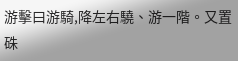游擊曰游騎,降左右驍、游一階。又置硃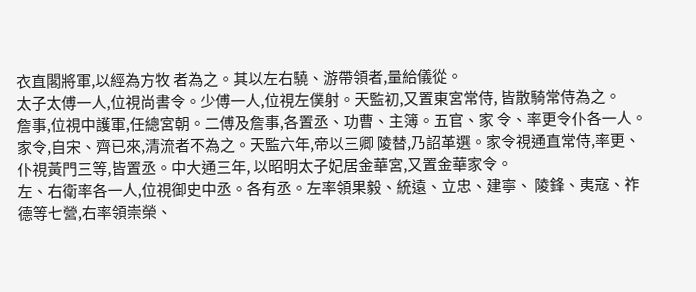衣直閣將軍,以經為方牧 者為之。其以左右驍、游帶領者,量給儀從。
太子太傅一人,位視尚書令。少傅一人,位視左僕射。天監初,又置東宮常侍, 皆散騎常侍為之。
詹事,位視中護軍,任總宮朝。二傅及詹事,各置丞、功曹、主簿。五官、家 令、率更令仆各一人。家令,自宋、齊已來,清流者不為之。天監六年,帝以三卿 陵替,乃詔革選。家令視通直常侍,率更、仆視黃門三等,皆置丞。中大通三年, 以昭明太子妃居金華宮,又置金華家令。
左、右衛率各一人,位視御史中丞。各有丞。左率領果毅、統遠、立忠、建寧、 陵鋒、夷寇、祚德等七營,右率領崇榮、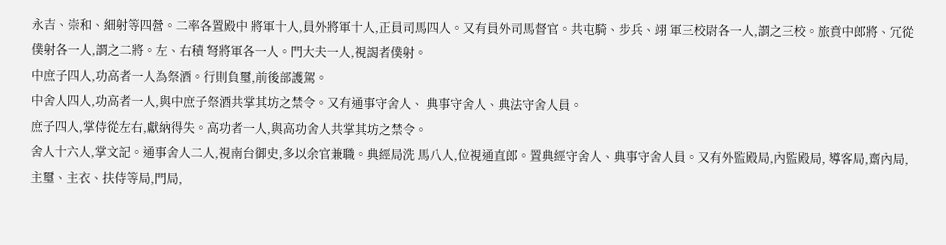永吉、崇和、細射等四營。二率各置殿中 將軍十人,員外將軍十人,正員司馬四人。又有員外司馬督官。共屯騎、步兵、翊 軍三校尉各一人,謂之三校。旅賁中郎將、冗從僕射各一人,謂之二將。左、右積 弩將軍各一人。門大夫一人,視謁者僕射。
中庶子四人,功高者一人為祭酒。行則負璽,前後部護駕。
中舍人四人,功高者一人,與中庶子祭酒共掌其坊之禁令。又有通事守舍人、 典事守舍人、典法守舍人員。
庶子四人,掌侍從左右,獻納得失。高功者一人,與高功舍人共掌其坊之禁令。
舍人十六人,掌文記。通事舍人二人,視南台御史,多以余官兼職。典經局洗 馬八人,位視通直郎。置典經守舍人、典事守舍人員。又有外監殿局,內監殿局, 導客局,齋內局,主璽、主衣、扶侍等局,門局,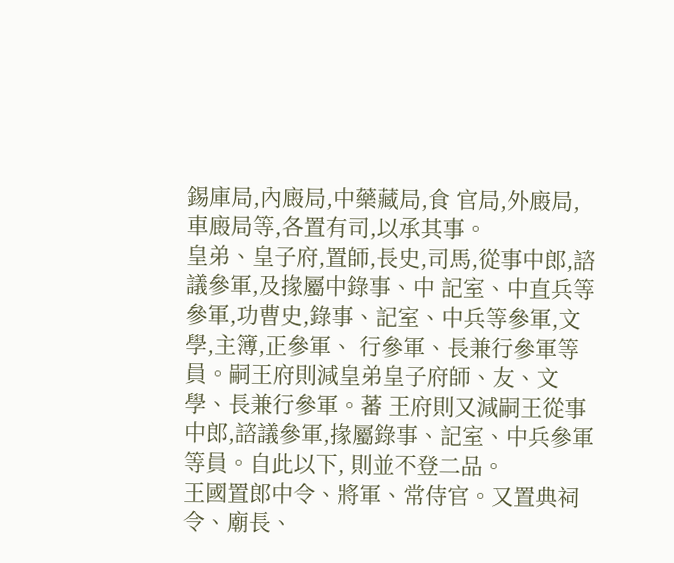錫庫局,內廄局,中藥藏局,食 官局,外廄局,車廄局等,各置有司,以承其事。
皇弟、皇子府,置師,長史,司馬,從事中郎,諮議參軍,及掾屬中錄事、中 記室、中直兵等參軍,功曹史,錄事、記室、中兵等參軍,文學,主簿,正參軍、 行參軍、長兼行參軍等員。嗣王府則減皇弟皇子府師、友、文學、長兼行參軍。蕃 王府則又減嗣王從事中郎,諮議參軍,掾屬錄事、記室、中兵參軍等員。自此以下, 則並不登二品。
王國置郎中令、將軍、常侍官。又置典祠令、廟長、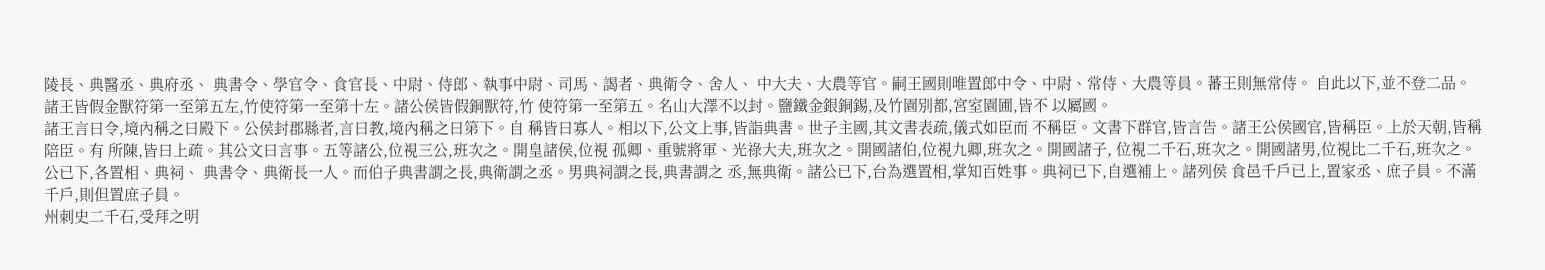陵長、典醫丞、典府丞、 典書令、學官令、食官長、中尉、侍郎、執事中尉、司馬、謁者、典衛令、舍人、 中大夫、大農等官。嗣王國則唯置郎中令、中尉、常侍、大農等員。蕃王則無常侍。 自此以下,並不登二品。
諸王皆假金獸符第一至第五左,竹使符第一至第十左。諸公侯皆假銅獸符,竹 使符第一至第五。名山大澤不以封。鹽鐵金銀銅錫,及竹園別都,宮室園圃,皆不 以屬國。
諸王言曰令,境內稱之曰殿下。公侯封郡縣者,言曰教,境內稱之曰第下。自 稱皆曰寡人。相以下,公文上事,皆詣典書。世子主國,其文書表疏,儀式如臣而 不稱臣。文書下群官,皆言告。諸王公侯國官,皆稱臣。上於天朝,皆稱陪臣。有 所陳,皆曰上疏。其公文曰言事。五等諸公,位視三公,班次之。開皇諸侯,位視 孤卿、重號將軍、光祿大夫,班次之。開國諸伯,位視九卿,班次之。開國諸子, 位視二千石,班次之。開國諸男,位視比二千石,班次之。公已下,各置相、典祠、 典書令、典衛長一人。而伯子典書謂之長,典衛謂之丞。男典祠謂之長,典書謂之 丞,無典衛。諸公已下,台為選置相,掌知百姓事。典祠已下,自選補上。諸列侯 食邑千戶已上,置家丞、庶子員。不滿千戶,則但置庶子員。
州刺史二千石,受拜之明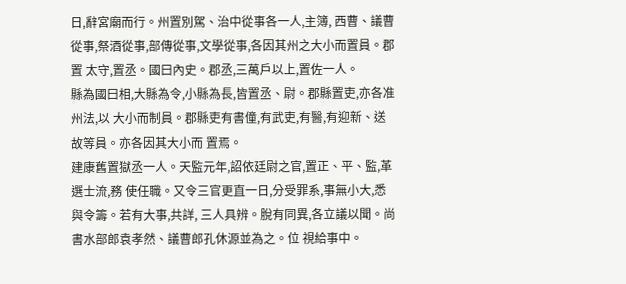日,辭宮廟而行。州置別駕、治中從事各一人,主簿, 西曹、議曹從事,祭酒從事,部傳從事,文學從事,各因其州之大小而置員。郡置 太守,置丞。國曰內史。郡丞,三萬戶以上,置佐一人。
縣為國曰相,大縣為令,小縣為長,皆置丞、尉。郡縣置吏,亦各准州法,以 大小而制員。郡縣吏有書僮,有武吏,有醫,有迎新、送故等員。亦各因其大小而 置焉。
建康舊置獄丞一人。天監元年,詔依廷尉之官,置正、平、監,革選士流,務 使任職。又令三官更直一日,分受罪系,事無小大,悉與令籌。若有大事,共詳, 三人具辨。脫有同異,各立議以聞。尚書水部郎袁孝然、議曹郎孔休源並為之。位 視給事中。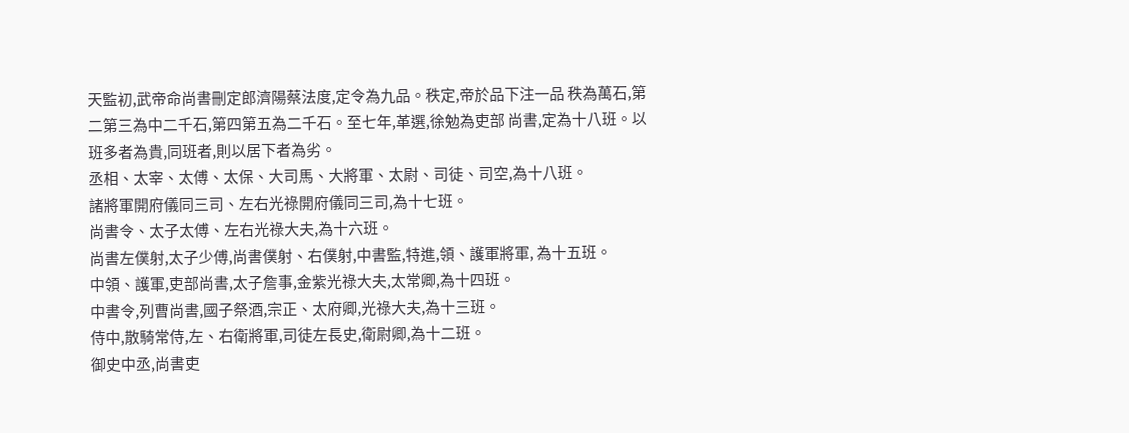天監初,武帝命尚書刪定郎濟陽蔡法度,定令為九品。秩定,帝於品下注一品 秩為萬石,第二第三為中二千石,第四第五為二千石。至七年,革選,徐勉為吏部 尚書,定為十八班。以班多者為貴,同班者,則以居下者為劣。
丞相、太宰、太傅、太保、大司馬、大將軍、太尉、司徒、司空,為十八班。
諸將軍開府儀同三司、左右光祿開府儀同三司,為十七班。
尚書令、太子太傅、左右光祿大夫,為十六班。
尚書左僕射,太子少傅,尚書僕射、右僕射,中書監,特進,領、護軍將軍, 為十五班。
中領、護軍,吏部尚書,太子詹事,金紫光祿大夫,太常卿,為十四班。
中書令,列曹尚書,國子祭酒,宗正、太府卿,光祿大夫,為十三班。
侍中,散騎常侍,左、右衛將軍,司徒左長史,衛尉卿,為十二班。
御史中丞,尚書吏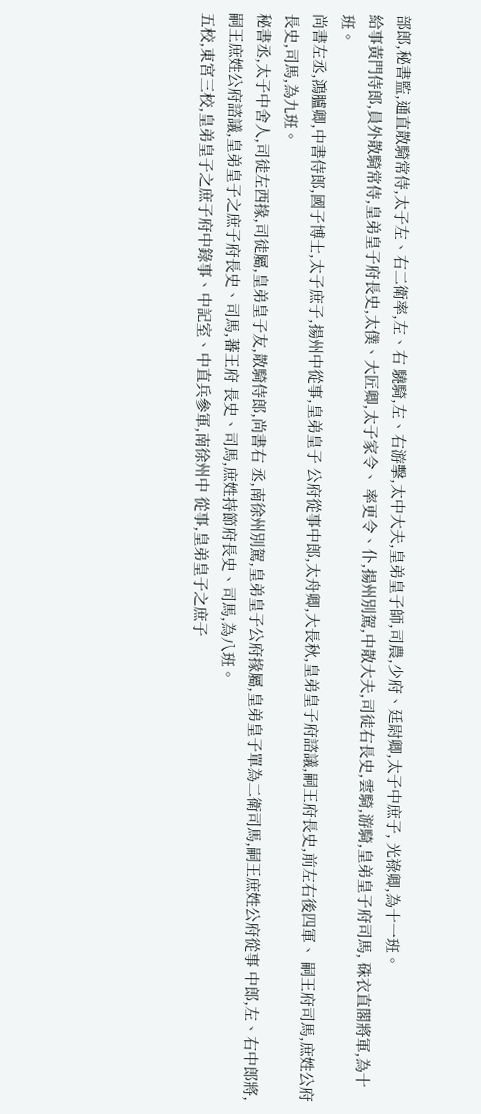部郎,秘書監,通直散騎常侍,太子左、右二衛率,左、右 驍騎,左、右游擊,太中大夫,皇弟皇子師,司農,少府、廷尉卿,太子中庶子, 光祿卿,為十一班。
給事黃門侍郎,員外散騎常侍,皇弟皇子府長史,太僕、大匠卿,太子家令、 率更令、仆,揚州別駕,中散大夫,司徒右長史,雲騎,游騎,皇弟皇子府司馬, 硃衣直閣將軍,為十班。
尚書左丞,鴻臚卿,中書侍郎,國子博士,太子庶子,揚州中從事,皇弟皇子 公府從事中郎,太舟卿,大長秋,皇弟皇子府諮議,嗣王府長史,前左右後四軍、 嗣王府司馬,庶姓公府長史,司馬,為九班。
秘書丞,太子中舍人,司徒左西掾,司徒屬,皇弟皇子友,散騎侍郎,尚書右 丞,南徐州別駕,皇弟皇子公府掾屬,皇弟皇子單為二衛司馬,嗣王庶姓公府從事 中郎,左、右中郎將,嗣王庶姓公府諮議,皇弟皇子之庶子府長史、司馬,蕃王府 長史、司馬,庶姓持節府長史、司馬,為八班。
五校,東宮三校,皇弟皇子之庶子府中錄事、中記室、中直兵參軍,南徐州中 從事,皇弟皇子之庶子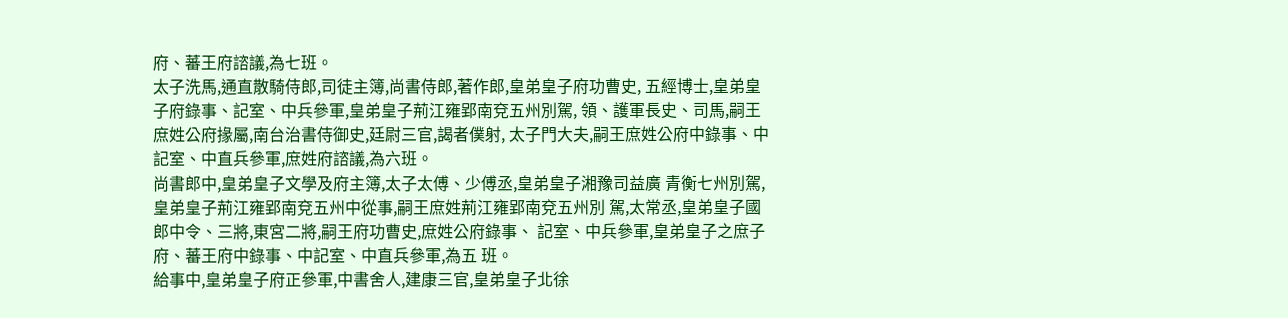府、蕃王府諮議,為七班。
太子洗馬,通直散騎侍郎,司徒主簿,尚書侍郎,著作郎,皇弟皇子府功曹史, 五經博士,皇弟皇子府錄事、記室、中兵參軍,皇弟皇子荊江雍郢南兗五州別駕, 領、護軍長史、司馬,嗣王庶姓公府掾屬,南台治書侍御史,廷尉三官,謁者僕射, 太子門大夫,嗣王庶姓公府中錄事、中記室、中直兵參軍,庶姓府諮議,為六班。
尚書郎中,皇弟皇子文學及府主簿,太子太傅、少傅丞,皇弟皇子湘豫司益廣 青衡七州別駕,皇弟皇子荊江雍郢南兗五州中從事,嗣王庶姓荊江雍郢南兗五州別 駕,太常丞,皇弟皇子國郎中令、三將,東宮二將,嗣王府功曹史,庶姓公府錄事、 記室、中兵參軍,皇弟皇子之庶子府、蕃王府中錄事、中記室、中直兵參軍,為五 班。
給事中,皇弟皇子府正參軍,中書舍人,建康三官,皇弟皇子北徐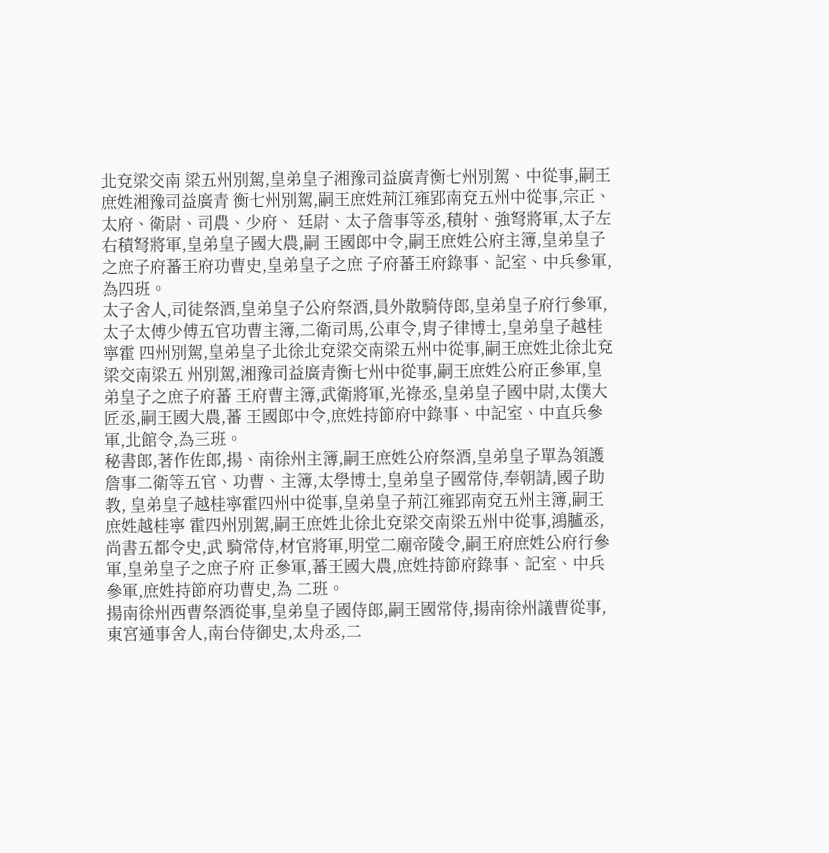北兗梁交南 梁五州別駕,皇弟皇子湘豫司益廣青衡七州別駕、中從事,嗣王庶姓湘豫司益廣青 衡七州別駕,嗣王庶姓荊江雍郢南兗五州中從事,宗正、太府、衛尉、司農、少府、 廷尉、太子詹事等丞,積射、強弩將軍,太子左右積弩將軍,皇弟皇子國大農,嗣 王國郎中令,嗣王庶姓公府主簿,皇弟皇子之庶子府蕃王府功曹史,皇弟皇子之庶 子府蕃王府錄事、記室、中兵參軍,為四班。
太子舍人,司徒祭酒,皇弟皇子公府祭酒,員外散騎侍郎,皇弟皇子府行參軍, 太子太傅少傅五官功曹主簿,二衛司馬,公車令,胄子律博士,皇弟皇子越桂寧霍 四州別駕,皇弟皇子北徐北兗梁交南梁五州中從事,嗣王庶姓北徐北兗梁交南梁五 州別駕,湘豫司益廣青衡七州中從事,嗣王庶姓公府正參軍,皇弟皇子之庶子府蕃 王府曹主簿,武衛將軍,光祿丞,皇弟皇子國中尉,太僕大匠丞,嗣王國大農,蕃 王國郎中令,庶姓持節府中錄事、中記室、中直兵參軍,北館令,為三班。
秘書郎,著作佐郎,揚、南徐州主簿,嗣王庶姓公府祭酒,皇弟皇子單為領護 詹事二衛等五官、功曹、主簿,太學博士,皇弟皇子國常侍,奉朝請,國子助教, 皇弟皇子越桂寧霍四州中從事,皇弟皇子荊江雍郢南兗五州主簿,嗣王庶姓越桂寧 霍四州別駕,嗣王庶姓北徐北兗梁交南梁五州中從事,鴻臚丞,尚書五都令史,武 騎常侍,材官將軍,明堂二廟帝陵令,嗣王府庶姓公府行參軍,皇弟皇子之庶子府 正參軍,蕃王國大農,庶姓持節府錄事、記室、中兵參軍,庶姓持節府功曹史,為 二班。
揚南徐州西曹祭酒從事,皇弟皇子國侍郎,嗣王國常侍,揚南徐州議曹從事, 東宮通事舍人,南台侍御史,太舟丞,二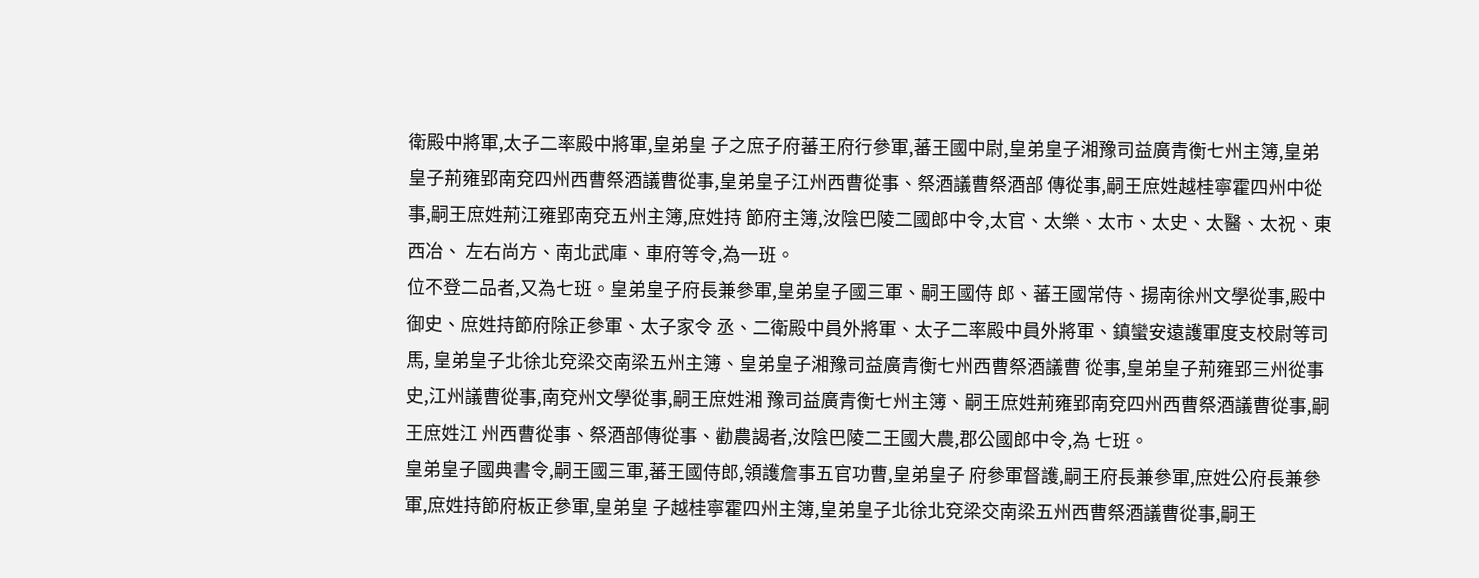衛殿中將軍,太子二率殿中將軍,皇弟皇 子之庶子府蕃王府行參軍,蕃王國中尉,皇弟皇子湘豫司益廣青衡七州主簿,皇弟 皇子荊雍郢南兗四州西曹祭酒議曹從事,皇弟皇子江州西曹從事、祭酒議曹祭酒部 傳從事,嗣王庶姓越桂寧霍四州中從事,嗣王庶姓荊江雍郢南兗五州主簿,庶姓持 節府主簿,汝陰巴陵二國郎中令,太官、太樂、太市、太史、太醫、太祝、東西冶、 左右尚方、南北武庫、車府等令,為一班。
位不登二品者,又為七班。皇弟皇子府長兼參軍,皇弟皇子國三軍、嗣王國侍 郎、蕃王國常侍、揚南徐州文學從事,殿中御史、庶姓持節府除正參軍、太子家令 丞、二衛殿中員外將軍、太子二率殿中員外將軍、鎮蠻安遠護軍度支校尉等司馬, 皇弟皇子北徐北兗梁交南梁五州主簿、皇弟皇子湘豫司益廣青衡七州西曹祭酒議曹 從事,皇弟皇子荊雍郢三州從事史,江州議曹從事,南兗州文學從事,嗣王庶姓湘 豫司益廣青衡七州主簿、嗣王庶姓荊雍郢南兗四州西曹祭酒議曹從事,嗣王庶姓江 州西曹從事、祭酒部傳從事、勸農謁者,汝陰巴陵二王國大農,郡公國郎中令,為 七班。
皇弟皇子國典書令,嗣王國三軍,蕃王國侍郎,領護詹事五官功曹,皇弟皇子 府參軍督護,嗣王府長兼參軍,庶姓公府長兼參軍,庶姓持節府板正參軍,皇弟皇 子越桂寧霍四州主簿,皇弟皇子北徐北兗梁交南梁五州西曹祭酒議曹從事,嗣王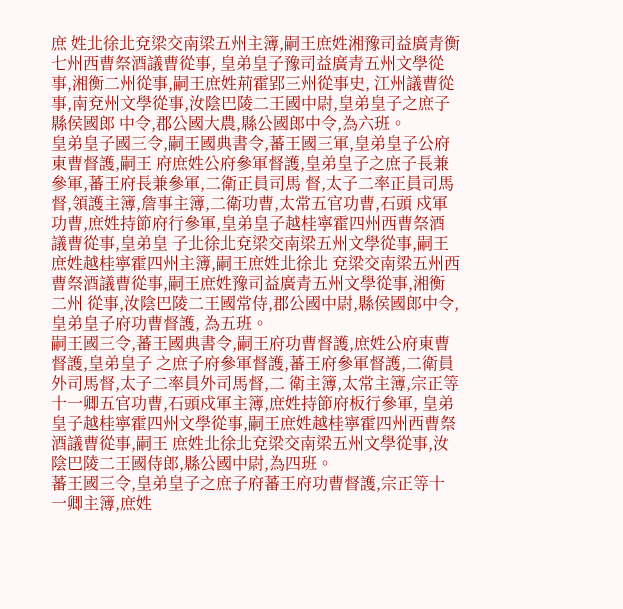庶 姓北徐北兗梁交南梁五州主簿,嗣王庶姓湘豫司益廣青衡七州西曹祭酒議曹從事, 皇弟皇子豫司益廣青五州文學從事,湘衡二州從事,嗣王庶姓荊霍郢三州從事史, 江州議曹從事,南兗州文學從事,汝陰巴陵二王國中尉,皇弟皇子之庶子縣侯國郎 中令,郡公國大農,縣公國郎中令,為六班。
皇弟皇子國三令,嗣王國典書令,蕃王國三軍,皇弟皇子公府東曹督護,嗣王 府庶姓公府參軍督護,皇弟皇子之庶子長兼參軍,蕃王府長兼參軍,二衛正員司馬 督,太子二率正員司馬督,領護主簿,詹事主簿,二衛功曹,太常五官功曹,石頭 戍軍功曹,庶姓持節府行參軍,皇弟皇子越桂寧霍四州西曹祭酒議曹從事,皇弟皇 子北徐北兗梁交南梁五州文學從事,嗣王庶姓越桂寧霍四州主簿,嗣王庶姓北徐北 兗梁交南梁五州西曹祭酒議曹從事,嗣王庶姓豫司益廣青五州文學從事,湘衡二州 從事,汝陰巴陵二王國常侍,郡公國中尉,縣侯國郎中令,皇弟皇子府功曹督護, 為五班。
嗣王國三令,蕃王國典書令,嗣王府功曹督護,庶姓公府東曹督護,皇弟皇子 之庶子府參軍督護,蕃王府參軍督護,二衛員外司馬督,太子二率員外司馬督,二 衛主簿,太常主簿,宗正等十一卿五官功曹,石頭戍軍主簿,庶姓持節府板行參軍, 皇弟皇子越桂寧霍四州文學從事,嗣王庶姓越桂寧霍四州西曹祭酒議曹從事,嗣王 庶姓北徐北兗梁交南梁五州文學從事,汝陰巴陵二王國侍郎,縣公國中尉,為四班。
蕃王國三令,皇弟皇子之庶子府蕃王府功曹督護,宗正等十一卿主簿,庶姓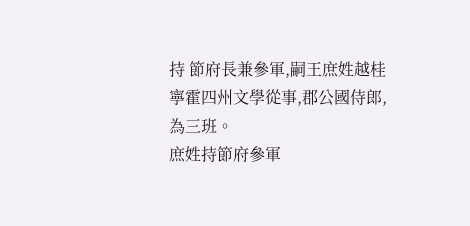持 節府長兼參軍,嗣王庶姓越桂寧霍四州文學從事,郡公國侍郎,為三班。
庶姓持節府參軍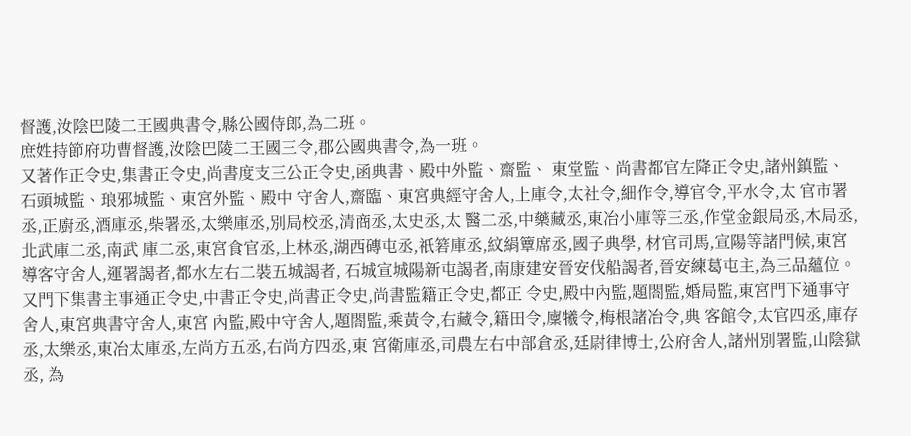督護,汝陰巴陵二王國典書令,縣公國侍郎,為二班。
庶姓持節府功曹督護,汝陰巴陵二王國三令,郡公國典書令,為一班。
又著作正令史,集書正令史,尚書度支三公正令史,函典書、殿中外監、齋監、 東堂監、尚書都官左降正令史,諸州鎮監、石頭城監、琅邪城監、東宮外監、殿中 守舍人,齋臨、東宮典經守舍人,上庫令,太社令,細作令,導官令,平水令,太 官市署丞,正廚丞,酒庫丞,柴署丞,太樂庫丞,別局校丞,清商丞,太史丞,太 醫二丞,中藥藏丞,東冶小庫等三丞,作堂金銀局丞,木局丞,北武庫二丞,南武 庫二丞,東宮食官丞,上林丞,湖西磚屯丞,祇箬庫丞,紋絹簟席丞,國子典學, 材官司馬,宣陽等諸門候,東宮導客守舍人,運署謁者,都水左右二裝五城謁者, 石城宣城陽新屯謁者,南康建安晉安伐船謁者,晉安練葛屯主,為三品蘊位。
又門下集書主事通正令史,中書正令史,尚書正令史,尚書監籍正令史,都正 令史,殿中內監,題閤監,婚局監,東宮門下通事守舍人,東宮典書守舍人,東宮 內監,殿中守舍人,題閤監,乘黃令,右藏令,籍田令,廩犧令,梅根諸冶令,典 客館令,太官四丞,庫存丞,太樂丞,東冶太庫丞,左尚方五丞,右尚方四丞,東 宮衛庫丞,司農左右中部倉丞,廷尉律博士,公府舍人,諸州別署監,山陰獄丞, 為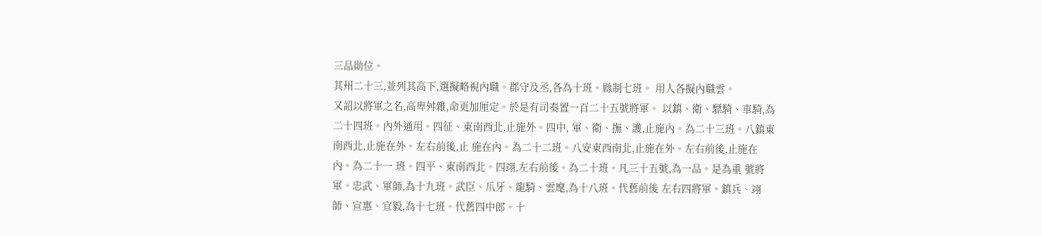三品勛位。
其州二十三,並列其高下,選擬略視內職。郡守及丞,各為十班。縣制七班。 用人各擬內職雲。
又詔以將軍之名,高卑舛雜,命更加厘定。於是有司奏置一百二十五號將軍。 以鎮、衛、驃騎、車騎,為二十四班。內外通用。四征、東南西北,止施外。四中, 軍、衛、撫、護,止施內。為二十三班。八鎮東南西北,止施在外。左右前後,止 施在內。為二十二班。八安東西南北,止施在外。左右前後,止施在內。為二十一 班。四平、東南西北。四翊,左右前後。為二十班。凡三十五號,為一品。是為重 號將軍。忠武、軍師,為十九班。武臣、爪牙、龍騎、雲麾,為十八班。代舊前後 左右四將軍。鎮兵、翊師、宣惠、宜毅,為十七班。代舊四中郎。十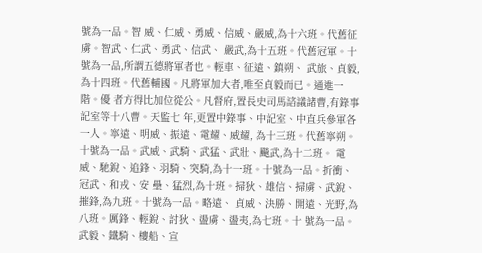號為一品。智 威、仁威、勇威、信威、嚴威,為十六班。代舊征虜。智武、仁武、勇武、信武、 嚴武,為十五班。代舊冠軍。十號為一品,所謂五德將軍者也。輕車、征遠、鎮朔、 武旅、貞毅,為十四班。代舊輔國。凡將軍加大者,唯至貞毅而已。通進一階。優 者方得比加位從公。凡督府,置長史司馬諮議諸曹,有錄事記室等十八曹。天監七 年,更置中錄事、中記室、中直兵參軍各一人。寧遠、明威、振遠、電耀、威耀, 為十三班。代舊寧朔。十號為一品。武威、武騎、武猛、武壯、飈武,為十二班。 電威、馳銳、追鋒、羽騎、突騎,為十一班。十號為一品。折衝、冠武、和戎、安 壘、猛烈,為十班。掃狄、雄信、掃虜、武銳、摧鋒,為九班。十號為一品。略遠、 貞威、決勝、開遠、光野,為八班。厲鋒、輕銳、討狄、盪虜、盪夷,為七班。十 號為一品。武毅、鐵騎、樓船、宣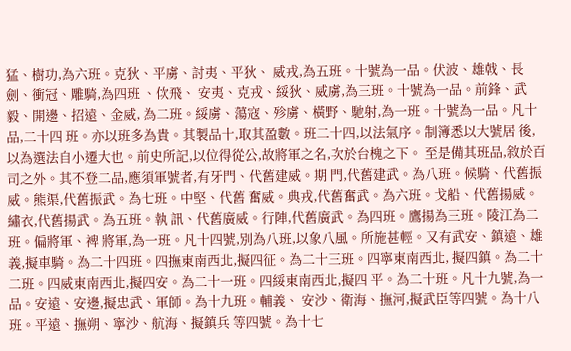猛、樹功,為六班。克狄、平虜、討夷、平狄、 威戎,為五班。十號為一品。伏波、雄戟、長劍、衝冠、雕騎,為四班 、佽飛、 安夷、克戎、綏狄、威虜,為三班。十號為一品。前鋒、武毅、開邊、招遠、金威, 為二班。綏虜、蕩寇、殄虜、橫野、馳射,為一班。十號為一品。凡十品,二十四 班。亦以班多為貴。其製品十,取其盈數。班二十四,以法氣序。制簿悉以大號居 後,以為選法自小遷大也。前史所記,以位得從公,故將軍之名,次於台槐之下。 至是備其班品,敘於百司之外。其不登二品,應須軍號者,有牙門、代舊建威。期 門,代舊建武。為八班。候騎、代舊振威。熊渠,代舊振武。為七班。中堅、代舊 奮威。典戎,代舊奮武。為六班。戈船、代舊揚威。繡衣,代舊揚武。為五班。執 訊、代舊廣威。行陣,代舊廣武。為四班。鷹揚為三班。陵江為二班。偏將軍、裨 將軍,為一班。凡十四號,別為八班,以象八風。所施甚輕。又有武安、鎮遠、雄 義,擬車騎。為二十四班。四撫東南西北,擬四征。為二十三班。四寧東南西北, 擬四鎮。為二十二班。四威東南西北,擬四安。為二十一班。四綏東南西北,擬四 平。為二十班。凡十九號,為一品。安遠、安邊,擬忠武、軍師。為十九班。輔義、 安沙、衛海、撫河,擬武臣等四號。為十八班。平遠、撫朔、寧沙、航海、擬鎮兵 等四號。為十七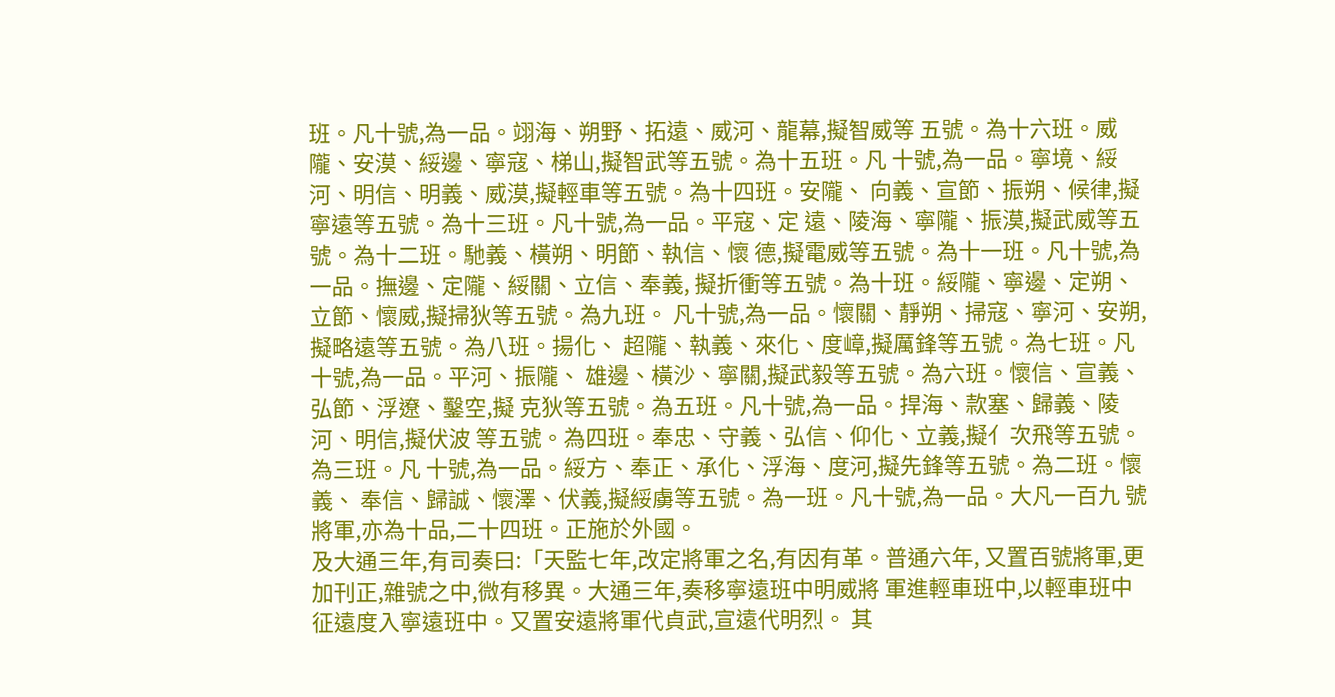班。凡十號,為一品。翊海、朔野、拓遠、威河、龍幕,擬智威等 五號。為十六班。威隴、安漠、綏邊、寧寇、梯山,擬智武等五號。為十五班。凡 十號,為一品。寧境、綏河、明信、明義、威漠,擬輕車等五號。為十四班。安隴、 向義、宣節、振朔、候律,擬寧遠等五號。為十三班。凡十號,為一品。平寇、定 遠、陵海、寧隴、振漠,擬武威等五號。為十二班。馳義、橫朔、明節、執信、懷 德,擬電威等五號。為十一班。凡十號,為一品。撫邊、定隴、綏關、立信、奉義, 擬折衝等五號。為十班。綏隴、寧邊、定朔、立節、懷威,擬掃狄等五號。為九班。 凡十號,為一品。懷關、靜朔、掃寇、寧河、安朔,擬略遠等五號。為八班。揚化、 超隴、執義、來化、度嶂,擬厲鋒等五號。為七班。凡十號,為一品。平河、振隴、 雄邊、橫沙、寧關,擬武毅等五號。為六班。懷信、宣義、弘節、浮遼、鑿空,擬 克狄等五號。為五班。凡十號,為一品。捍海、款塞、歸義、陵河、明信,擬伏波 等五號。為四班。奉忠、守義、弘信、仰化、立義,擬亻次飛等五號。為三班。凡 十號,為一品。綏方、奉正、承化、浮海、度河,擬先鋒等五號。為二班。懷義、 奉信、歸誠、懷澤、伏義,擬綏虜等五號。為一班。凡十號,為一品。大凡一百九 號將軍,亦為十品,二十四班。正施於外國。
及大通三年,有司奏曰:「天監七年,改定將軍之名,有因有革。普通六年, 又置百號將軍,更加刊正,雜號之中,微有移異。大通三年,奏移寧遠班中明威將 軍進輕車班中,以輕車班中征遠度入寧遠班中。又置安遠將軍代貞武,宣遠代明烈。 其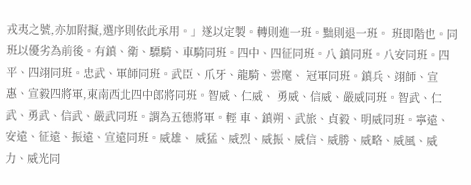戎夷之號,亦加附擬,選序則依此承用。」遂以定製。轉則進一班。黜則退一班。 班即階也。同班以優劣為前後。有鎮、衛、驃騎、車騎同班。四中、四征同班。八 鎮同班。八安同班。四平、四翊同班。忠武、軍師同班。武臣、爪牙、龍騎、雲麾、 冠軍同班。鎮兵、翊師、宣惠、宣毅四將軍,東南西北四中郎將同班。智威、仁威、 勇威、信威、嚴威同班。智武、仁武、勇武、信武、嚴武同班。謂為五德將軍。輕 車、鎮朔、武旅、貞毅、明威同班。寧遠、安遠、征遠、振遠、宣遠同班。威雄、 威猛、威烈、威振、威信、威勝、威略、威風、威力、威光同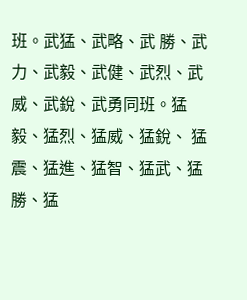班。武猛、武略、武 勝、武力、武毅、武健、武烈、武威、武銳、武勇同班。猛毅、猛烈、猛威、猛銳、 猛震、猛進、猛智、猛武、猛勝、猛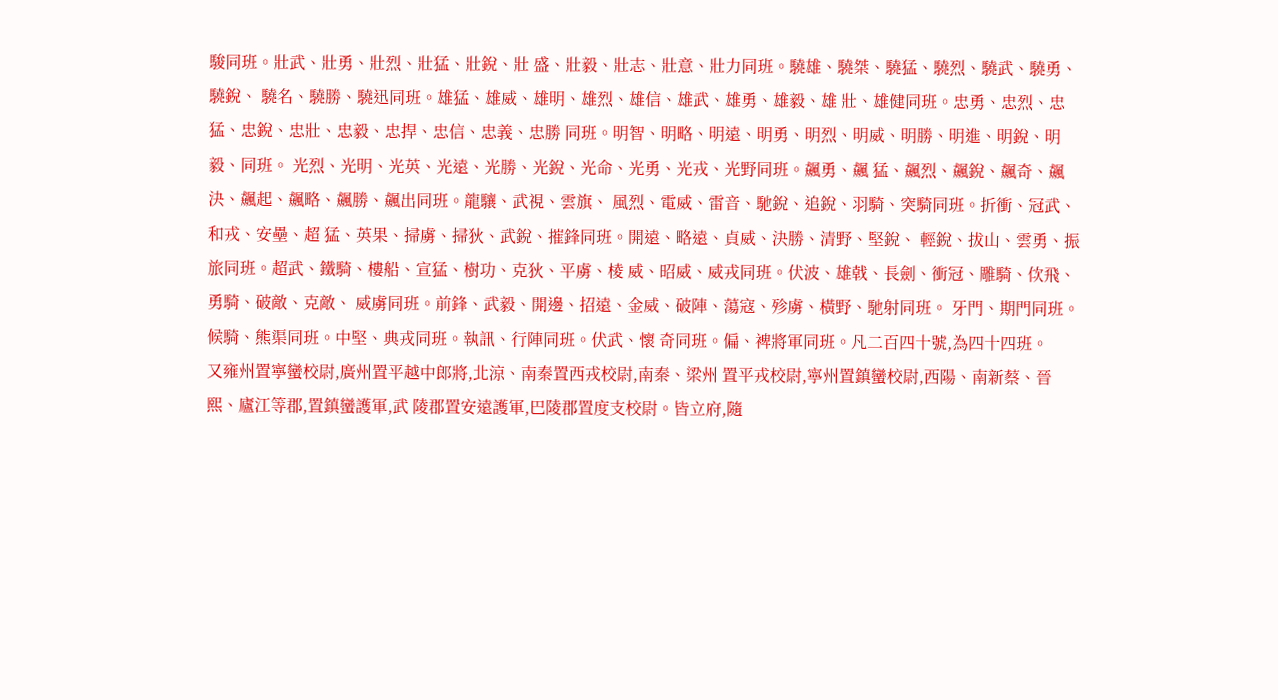駿同班。壯武、壯勇、壯烈、壯猛、壯銳、壯 盛、壯毅、壯志、壯意、壯力同班。驍雄、驍桀、驍猛、驍烈、驍武、驍勇、驍銳、 驍名、驍勝、驍迅同班。雄猛、雄威、雄明、雄烈、雄信、雄武、雄勇、雄毅、雄 壯、雄健同班。忠勇、忠烈、忠猛、忠銳、忠壯、忠毅、忠捍、忠信、忠義、忠勝 同班。明智、明略、明遠、明勇、明烈、明威、明勝、明進、明銳、明毅、同班。 光烈、光明、光英、光遠、光勝、光銳、光命、光勇、光戎、光野同班。飆勇、飆 猛、飆烈、飆銳、飆奇、飆決、飆起、飆略、飆勝、飆出同班。龍驤、武視、雲旗、 風烈、電威、雷音、馳銳、追銳、羽騎、突騎同班。折衝、冠武、和戎、安壘、超 猛、英果、掃虜、掃狄、武銳、摧鋒同班。開遠、略遠、貞威、決勝、清野、堅銳、 輕銳、拔山、雲勇、振旅同班。超武、鐵騎、樓船、宣猛、樹功、克狄、平虜、棱 威、昭威、威戎同班。伏波、雄戟、長劍、衝冠、雕騎、佽飛、勇騎、破敵、克敵、 威虜同班。前鋒、武毅、開邊、招遠、金威、破陣、蕩寇、殄虜、橫野、馳射同班。 牙門、期門同班。候騎、熊渠同班。中堅、典戎同班。執訊、行陣同班。伏武、懷 奇同班。偏、裨將軍同班。凡二百四十號,為四十四班。
又雍州置寧蠻校尉,廣州置平越中郎將,北涼、南秦置西戎校尉,南秦、梁州 置平戎校尉,寧州置鎮蠻校尉,西陽、南新蔡、晉熙、廬江等郡,置鎮蠻護軍,武 陵郡置安遠護軍,巴陵郡置度支校尉。皆立府,隨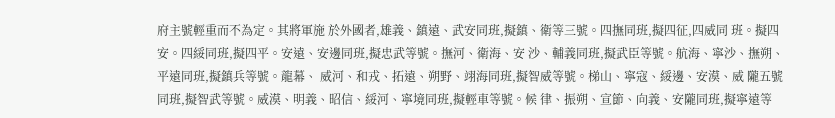府主號輕重而不為定。其將軍施 於外國者,雄義、鎮遠、武安同班,擬鎮、衛等三號。四撫同班,擬四征,四威同 班。擬四安。四綏同班,擬四平。安遠、安邊同班,擬忠武等號。撫河、衛海、安 沙、輔義同班,擬武臣等號。航海、寧沙、撫朔、平遠同班,擬鎮兵等號。龍幕、 威河、和戎、拓遠、朔野、翊海同班,擬智威等號。梯山、寧寇、綏邊、安漠、威 隴五號同班,擬智武等號。威漠、明義、昭信、綏河、寧境同班,擬輕車等號。候 律、振朔、宣節、向義、安隴同班,擬寧遠等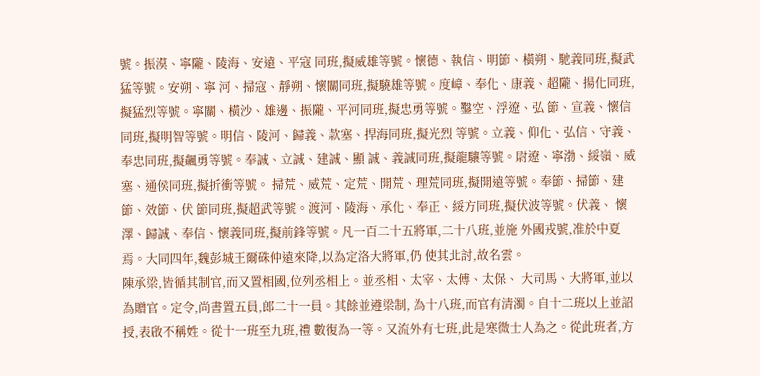號。振漠、寧隴、陵海、安遠、平寇 同班,擬威雄等號。懷德、執信、明節、橫朔、馳義同班,擬武猛等號。安朔、寧 河、掃寇、靜朔、懷關同班,擬驍雄等號。度嶂、奉化、康義、超隴、揚化同班, 擬猛烈等號。寧關、橫沙、雄邊、振隴、平河同班,擬忠勇等號。鑿空、浮遼、弘 節、宣義、懷信同班,擬明智等號。明信、陵河、歸義、款塞、捍海同班,擬光烈 等號。立義、仰化、弘信、守義、奉忠同班,擬飆勇等號。奉誠、立誠、建誠、顯 誠、義誠同班,擬龍驤等號。尉遼、寧渤、綏嶺、威塞、通侯同班,擬折衝等號。 掃荒、威荒、定荒、開荒、理荒同班,擬開遠等號。奉節、掃節、建節、效節、伏 節同班,擬超武等號。渡河、陵海、承化、奉正、綏方同班,擬伏波等號。伏義、 懷澤、歸誠、奉信、懷義同班,擬前鋒等號。凡一百二十五將軍,二十八班,並施 外國戎號,准於中夏焉。大同四年,魏彭城王爾硃仲遠來降,以為定洛大將軍,仍 使其北討,故名雲。
陳承梁,皆循其制官,而又置相國,位列丞相上。並丞相、太宰、太傅、太保、 大司馬、大將軍,並以為贈官。定令,尚書置五員,郎二十一員。其餘並遵梁制, 為十八班,而官有清濁。自十二班以上並詔授,表啟不稱姓。從十一班至九班,禮 數復為一等。又流外有七班,此是寒微士人為之。從此班者,方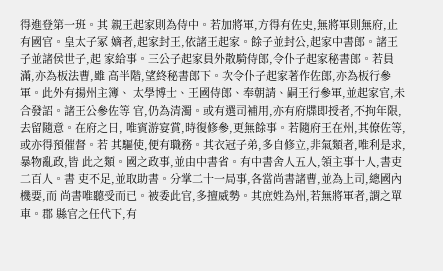得進登第一班。其 親王起家則為侍中。若加將軍,方得有佐史,無將軍則無府,止有國官。皇太子冢 嫡者,起家封王,依諸王起家。餘子並封公,起家中書郎。諸王子並諸侯世子,起 家給事。三公子起家員外散騎侍郎,令仆子起家秘書郎。若員滿,亦為板法曹,雖 高半階,望終秘書郎下。次令仆子起家著作佐郎,亦為板行參軍。此外有揚州主簿、 太學博士、王國侍郎、奉朝請、嗣王行參軍,並起家官,未合發詔。諸王公參佐等 官,仍為清濁。或有選司補用,亦有府牒即授者,不拘年限,去留隨意。在府之日, 唯賓游宴賞,時復修參,更無餘事。若隨府王在州,其僚佐等,或亦得預催督。若 其驅使,便有職務。其衣冠子弟,多自修立,非氣類者,唯利是求,暴物亂政,皆 此之類。國之政事,並由中書省。有中書舍人五人,領主事十人,書吏二百人。書 吏不足,並取助書。分掌二十一局事,各當尚書諸曹,並為上司,總國內機要,而 尚書唯聽受而已。被委此官,多擅威勢。其庶姓為州,若無將軍者,謂之單車。郡 縣官之任代下,有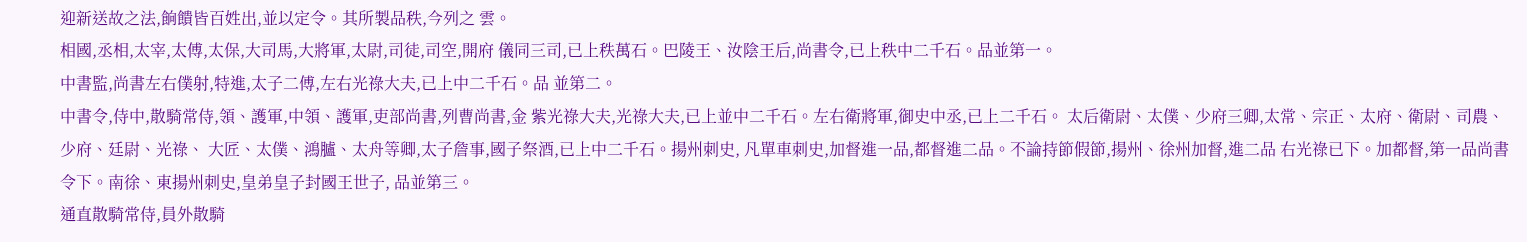迎新送故之法,餉饋皆百姓出,並以定令。其所製品秩,今列之 雲。
相國,丞相,太宰,太傅,太保,大司馬,大將軍,太尉,司徒,司空,開府 儀同三司,已上秩萬石。巴陵王、汝陰王后,尚書令,已上秩中二千石。品並第一。
中書監,尚書左右僕射,特進,太子二傅,左右光祿大夫,已上中二千石。品 並第二。
中書令,侍中,散騎常侍,領、護軍,中領、護軍,吏部尚書,列曹尚書,金 紫光祿大夫,光祿大夫,已上並中二千石。左右衛將軍,御史中丞,已上二千石。 太后衛尉、太僕、少府三卿,太常、宗正、太府、衛尉、司農、少府、廷尉、光祿、 大匠、太僕、鴻臚、太舟等卿,太子詹事,國子祭酒,已上中二千石。揚州刺史, 凡單車刺史,加督進一品,都督進二品。不論持節假節,揚州、徐州加督,進二品 右光祿已下。加都督,第一品尚書令下。南徐、東揚州刺史,皇弟皇子封國王世子, 品並第三。
通直散騎常侍,員外散騎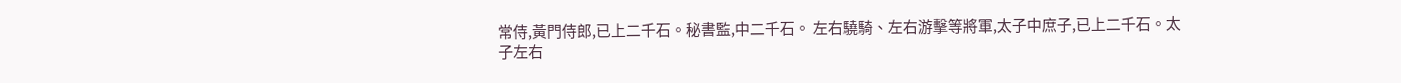常侍,黃門侍郎,已上二千石。秘書監,中二千石。 左右驍騎、左右游擊等將軍,太子中庶子,已上二千石。太子左右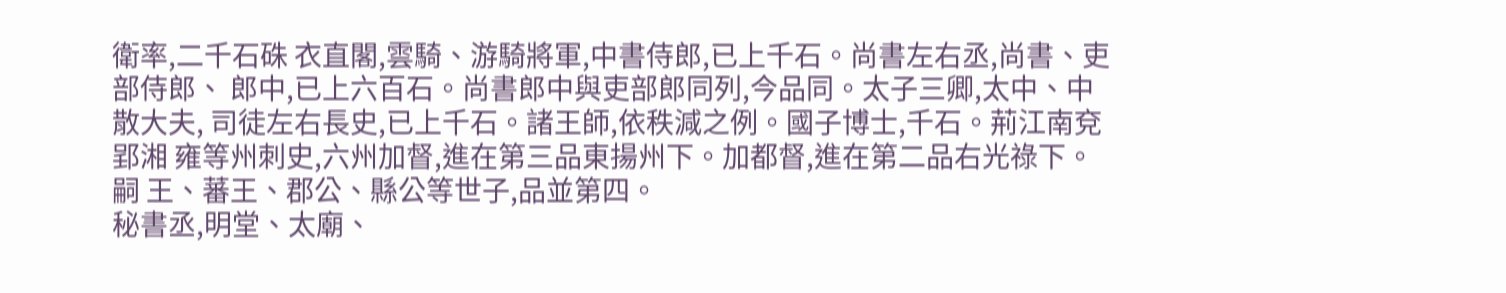衛率,二千石硃 衣直閣,雲騎、游騎將軍,中書侍郎,已上千石。尚書左右丞,尚書、吏部侍郎、 郎中,已上六百石。尚書郎中與吏部郎同列,今品同。太子三卿,太中、中散大夫, 司徒左右長史,已上千石。諸王師,依秩減之例。國子博士,千石。荊江南兗郢湘 雍等州刺史,六州加督,進在第三品東揚州下。加都督,進在第二品右光祿下。嗣 王、蕃王、郡公、縣公等世子,品並第四。
秘書丞,明堂、太廟、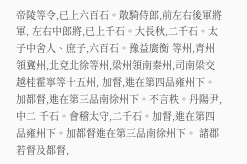帝陵等令,已上六百石。散騎侍郎,前左右後軍將軍, 左右中郎將,已上千石。大長秋,二千石。太子中舍人、庶子,六百石。豫益廣衡 等州,青州領冀州,北兗北徐等州,梁州領南秦州,司南梁交越桂霍寧等十五州, 加督,進在第四品雍州下。加都督,進在第三品南徐州下。不言秩。丹陽尹,中二 千石。會稽太守,二千石。加督,進在第四品雍州下。加都督進在第三品南徐州下。 諸郡若督及都督,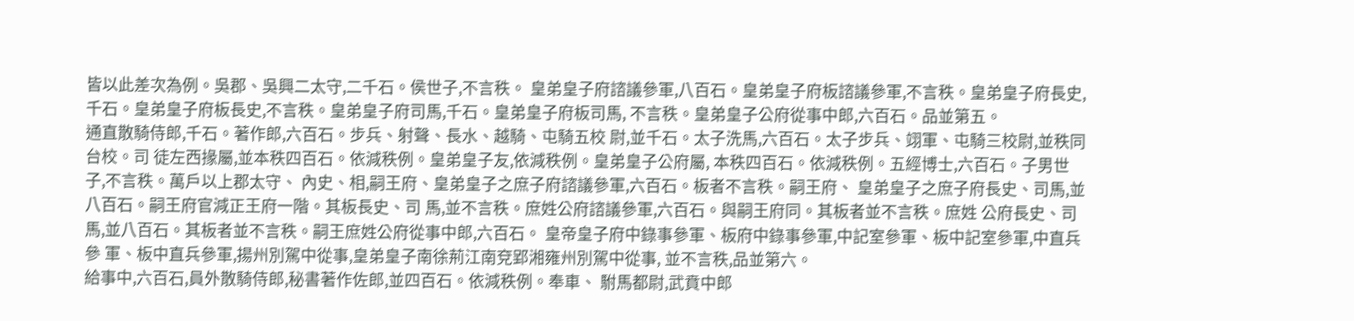皆以此差次為例。吳郡、吳興二太守,二千石。侯世子,不言秩。 皇弟皇子府諮議參軍,八百石。皇弟皇子府板諮議參軍,不言秩。皇弟皇子府長史, 千石。皇弟皇子府板長史,不言秩。皇弟皇子府司馬,千石。皇弟皇子府板司馬, 不言秩。皇弟皇子公府從事中郎,六百石。品並第五。
通直散騎侍郎,千石。著作郎,六百石。步兵、射聲、長水、越騎、屯騎五校 尉,並千石。太子洗馬,六百石。太子步兵、翊軍、屯騎三校尉,並秩同台校。司 徒左西掾屬,並本秩四百石。依減秩例。皇弟皇子友,依減秩例。皇弟皇子公府屬, 本秩四百石。依減秩例。五經博士,六百石。子男世子,不言秩。萬戶以上郡太守、 內史、相,嗣王府、皇弟皇子之庶子府諮議參軍,六百石。板者不言秩。嗣王府、 皇弟皇子之庶子府長史、司馬,並八百石。嗣王府官減正王府一階。其板長史、司 馬,並不言秩。庶姓公府諮議參軍,六百石。與嗣王府同。其板者並不言秩。庶姓 公府長史、司馬,並八百石。其板者並不言秩。嗣王庶姓公府從事中郎,六百石。 皇帝皇子府中錄事參軍、板府中錄事參軍,中記室參軍、板中記室參軍,中直兵參 軍、板中直兵參軍,揚州別駕中從事,皇弟皇子南徐荊江南兗郢湘雍州別駕中從事, 並不言秩,品並第六。
給事中,六百石,員外散騎侍郎,秘書著作佐郎,並四百石。依減秩例。奉車、 駙馬都尉,武賁中郎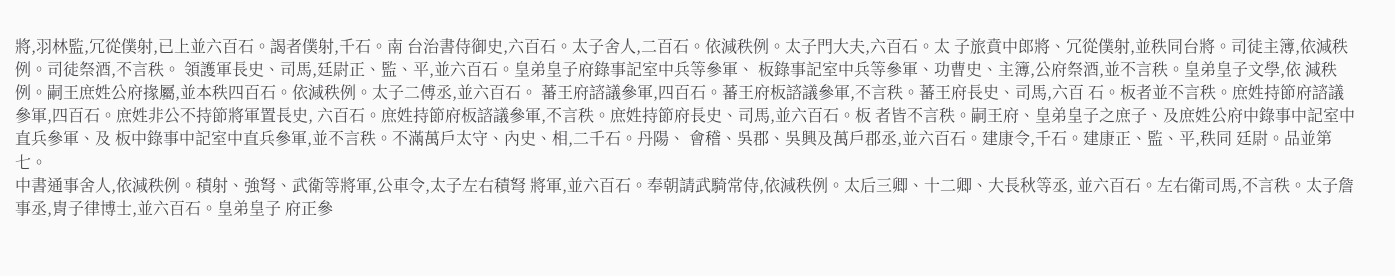將,羽林監,冗從僕射,已上並六百石。謁者僕射,千石。南 台治書侍御史,六百石。太子舍人,二百石。依減秩例。太子門大夫,六百石。太 子旅賁中郎將、冗從僕射,並秩同台將。司徒主簿,依減秩例。司徒祭酒,不言秩。 領護軍長史、司馬,廷尉正、監、平,並六百石。皇弟皇子府錄事記室中兵等參軍、 板錄事記室中兵等參軍、功曹史、主簿,公府祭酒,並不言秩。皇弟皇子文學,依 減秩例。嗣王庶姓公府掾屬,並本秩四百石。依減秩例。太子二傅丞,並六百石。 蕃王府諮議參軍,四百石。蕃王府板諮議參軍,不言秩。蕃王府長史、司馬,六百 石。板者並不言秩。庶姓持節府諮議參軍,四百石。庶姓非公不持節將軍置長史, 六百石。庶姓持節府板諮議參軍,不言秩。庶姓持節府長史、司馬,並六百石。板 者皆不言秩。嗣王府、皇弟皇子之庶子、及庶姓公府中錄事中記室中直兵參軍、及 板中錄事中記室中直兵參軍,並不言秩。不滿萬戶太守、內史、相,二千石。丹陽、 會稽、吳郡、吳興及萬戶郡丞,並六百石。建康令,千石。建康正、監、平,秩同 廷尉。品並第七。
中書通事舍人,依減秩例。積射、強弩、武衛等將軍,公車令,太子左右積弩 將軍,並六百石。奉朝請武騎常侍,依減秩例。太后三卿、十二卿、大長秋等丞, 並六百石。左右衛司馬,不言秩。太子詹事丞,胄子律博士,並六百石。皇弟皇子 府正參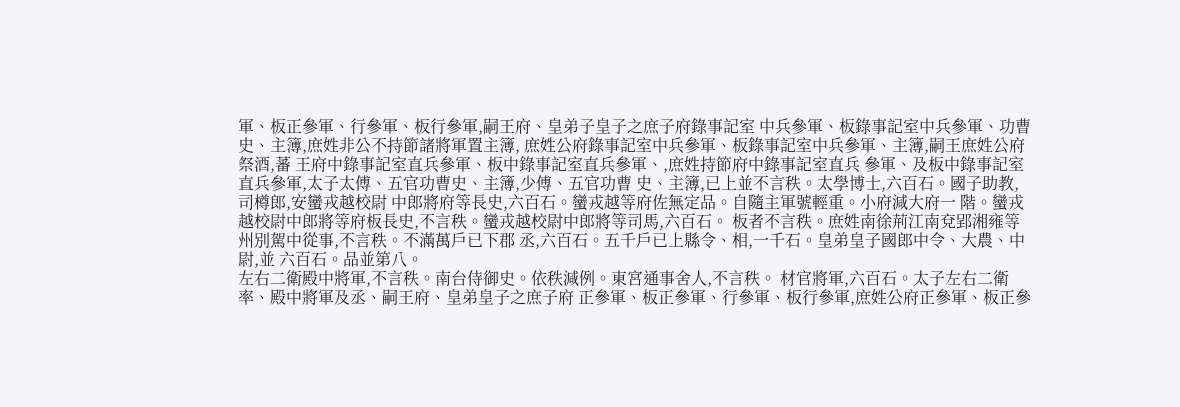軍、板正參軍、行參軍、板行參軍,嗣王府、皇弟子皇子之庶子府錄事記室 中兵參軍、板錄事記室中兵參軍、功曹史、主簿,庶姓非公不持節諸將軍置主簿, 庶姓公府錄事記室中兵參軍、板錄事記室中兵參軍、主簿,嗣王庶姓公府祭酒,蕃 王府中錄事記室直兵參軍、板中錄事記室直兵參軍、,庶姓持節府中錄事記室直兵 參軍、及板中錄事記室直兵參軍,太子太傅、五官功曹史、主簿,少傅、五官功曹 史、主簿,已上並不言秩。太學博士,六百石。國子助教,司樽郎,安蠻戎越校尉 中郎將府等長史,六百石。蠻戎越等府佐無定品。自隨主軍號輕重。小府減大府一 階。蠻戎越校尉中郎將等府板長史,不言秩。蠻戎越校尉中郎將等司馬,六百石。 板者不言秩。庶姓南徐荊江南兗郢湘雍等州別駕中從事,不言秩。不滿萬戶已下郡 丞,六百石。五千戶已上縣令、相,一千石。皇弟皇子國郎中令、大農、中尉,並 六百石。品並第八。
左右二衛殿中將軍,不言秩。南台侍御史。依秩減例。東宮通事舍人,不言秩。 材官將軍,六百石。太子左右二衛率、殿中將軍及丞、嗣王府、皇弟皇子之庶子府 正參軍、板正參軍、行參軍、板行參軍,庶姓公府正參軍、板正參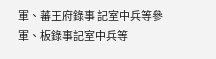軍、蕃王府錄事 記室中兵等參軍、板錄事記室中兵等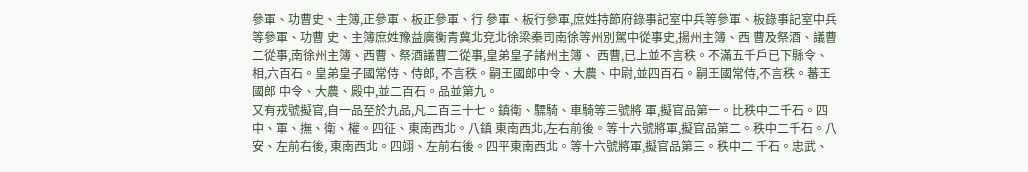參軍、功曹史、主簿,正參軍、板正參軍、行 參軍、板行參軍,庶姓持節府錄事記室中兵等參軍、板錄事記室中兵等參軍、功曹 史、主簿庶姓豫益廣衡青冀北兗北徐梁秦司南徐等州別駕中從事史,揚州主簿、西 曹及祭酒、議曹二從事,南徐州主簿、西曹、祭酒議曹二從事,皇弟皇子諸州主簿、 西曹,已上並不言秩。不滿五千戶已下縣令、相,六百石。皇弟皇子國常侍、侍郎, 不言秩。嗣王國郎中令、大農、中尉,並四百石。嗣王國常侍,不言秩。蕃王國郎 中令、大農、殿中,並二百石。品並第九。
又有戎號擬官,自一品至於九品,凡二百三十七。鎮衛、驃騎、車騎等三號將 軍,擬官品第一。比秩中二千石。四中、軍、撫、衛、權。四征、東南西北。八鎮 東南西北,左右前後。等十六號將軍,擬官品第二。秩中二千石。八安、左前右後, 東南西北。四翊、左前右後。四平東南西北。等十六號將軍,擬官品第三。秩中二 千石。忠武、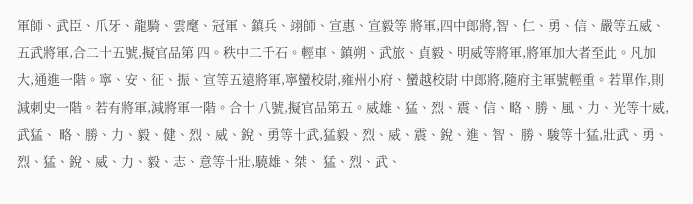軍師、武臣、爪牙、龍騎、雲麾、冠軍、鎮兵、翊師、宣惠、宣毅等 將軍,四中郎將,智、仁、勇、信、嚴等五威、五武將軍,合二十五號,擬官品第 四。秩中二千石。輕車、鎮朔、武旅、貞毅、明威等將軍,將軍加大者至此。凡加 大,通進一階。寧、安、征、振、宣等五遠將軍,寧蠻校尉,雍州小府、蠻越校尉 中郎將,隨府主軍號輕重。若單作,則減刺史一階。若有將軍,減將軍一階。合十 八號,擬官品第五。威雄、猛、烈、震、信、略、勝、風、力、光等十威,武猛、 略、勝、力、毅、健、烈、威、銳、勇等十武,猛毅、烈、威、震、銳、進、智、 勝、駿等十猛,壯武、勇、烈、猛、銳、威、力、毅、志、意等十壯,驍雄、桀、 猛、烈、武、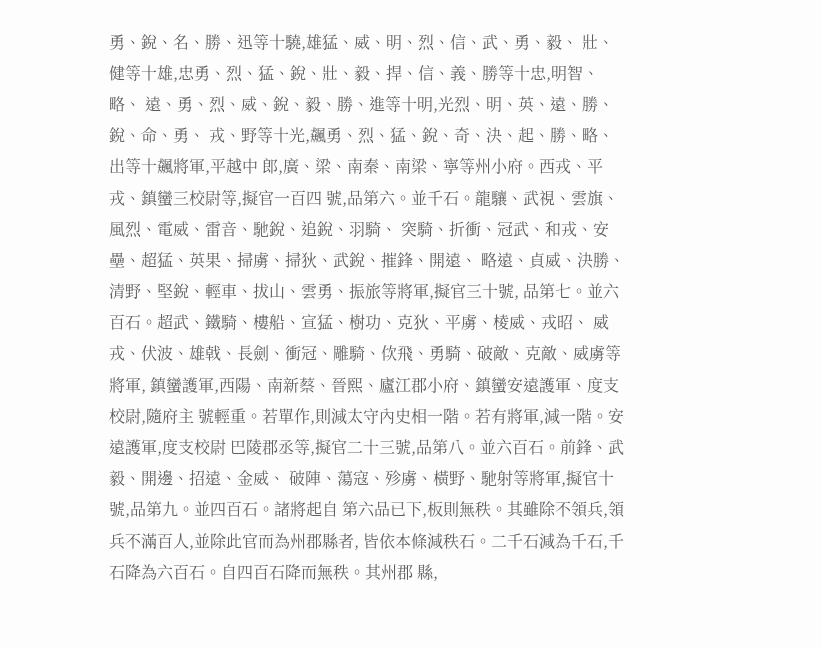勇、銳、名、勝、迅等十驍,雄猛、威、明、烈、信、武、勇、毅、 壯、健等十雄,忠勇、烈、猛、銳、壯、毅、捍、信、義、勝等十忠,明智、略、 遠、勇、烈、威、銳、毅、勝、進等十明,光烈、明、英、遠、勝、銳、命、勇、 戎、野等十光,飆勇、烈、猛、銳、奇、決、起、勝、略、出等十飆將軍,平越中 郎,廣、梁、南秦、南梁、寧等州小府。西戎、平戎、鎮蠻三校尉等,擬官一百四 號,品第六。並千石。龍驤、武視、雲旗、風烈、電威、雷音、馳銳、追銳、羽騎、 突騎、折衝、冠武、和戎、安壘、超猛、英果、掃虜、掃狄、武銳、摧鋒、開遠、 略遠、貞威、決勝、清野、堅銳、輕車、拔山、雲勇、振旅等將軍,擬官三十號, 品第七。並六百石。超武、鐵騎、樓船、宣猛、樹功、克狄、平虜、棱威、戎昭、 威戎、伏波、雄戟、長劍、衝冠、雕騎、佽飛、勇騎、破敵、克敵、威虜等將軍, 鎮蠻護軍,西陽、南新蔡、晉熙、廬江郡小府、鎮蠻安遠護軍、度支校尉,隨府主 號輕重。若單作,則減太守內史相一階。若有將軍,減一階。安遠護軍,度支校尉 巴陵郡丞等,擬官二十三號,品第八。並六百石。前鋒、武毅、開邊、招遠、金威、 破陣、蕩寇、殄虜、橫野、馳射等將軍,擬官十號,品第九。並四百石。諸將起自 第六品已下,板則無秩。其雖除不領兵,領兵不滿百人,並除此官而為州郡縣者, 皆依本條減秩石。二千石減為千石,千石降為六百石。自四百石降而無秩。其州郡 縣,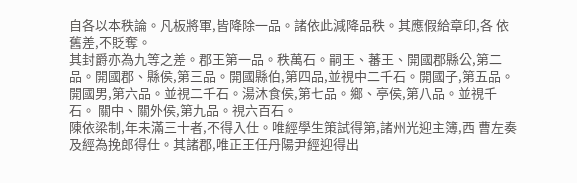自各以本秩論。凡板將軍,皆降除一品。諸依此減降品秩。其應假給章印,各 依舊差,不貶奪。
其封爵亦為九等之差。郡王第一品。秩萬石。嗣王、蕃王、開國郡縣公,第二 品。開國郡、縣侯,第三品。開國縣伯,第四品,並視中二千石。開國子,第五品。 開國男,第六品。並視二千石。湯沐食侯,第七品。鄉、亭侯,第八品。並視千石。 關中、關外侯,第九品。視六百石。
陳依梁制,年未滿三十者,不得入仕。唯經學生策試得第,諸州光迎主簿,西 曹左奏及經為挽郎得仕。其諸郡,唯正王任丹陽尹經迎得出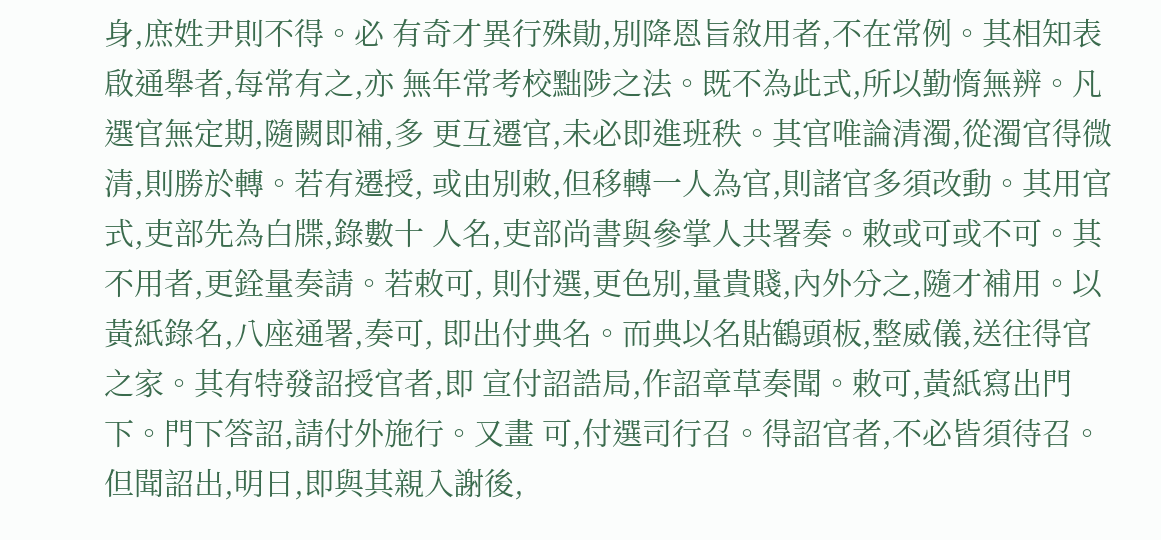身,庶姓尹則不得。必 有奇才異行殊勛,別降恩旨敘用者,不在常例。其相知表啟通舉者,每常有之,亦 無年常考校黜陟之法。既不為此式,所以勤惰無辨。凡選官無定期,隨闕即補,多 更互遷官,未必即進班秩。其官唯論清濁,從濁官得微清,則勝於轉。若有遷授, 或由別敕,但移轉一人為官,則諸官多須改動。其用官式,吏部先為白牒,錄數十 人名,吏部尚書與參掌人共署奏。敕或可或不可。其不用者,更銓量奏請。若敕可, 則付選,更色別,量貴賤,內外分之,隨才補用。以黃紙錄名,八座通署,奏可, 即出付典名。而典以名貼鶴頭板,整威儀,送往得官之家。其有特發詔授官者,即 宣付詔誥局,作詔章草奏聞。敕可,黃紙寫出門下。門下答詔,請付外施行。又畫 可,付選司行召。得詔官者,不必皆須待召。但聞詔出,明日,即與其親入謝後,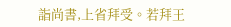詣尚書,上省拜受。若拜王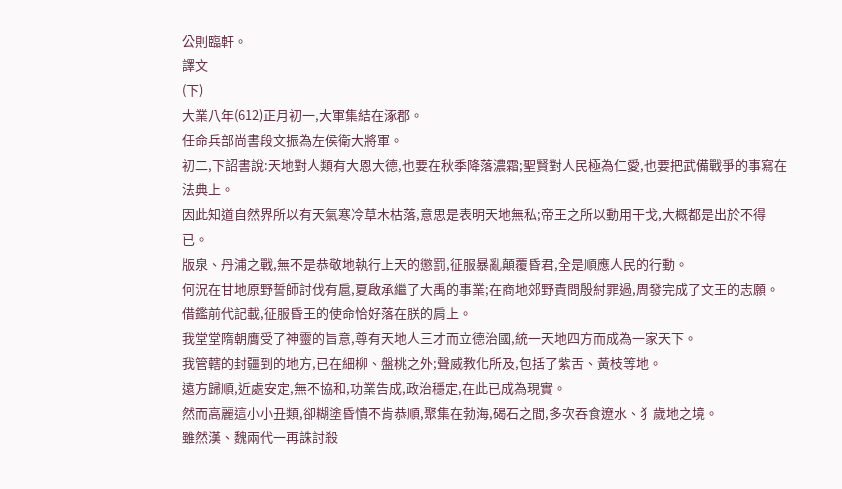公則臨軒。
譯文
(下)
大業八年(612)正月初一,大軍集結在涿郡。
任命兵部尚書段文振為左侯衛大將軍。
初二,下詔書說:天地對人類有大恩大德,也要在秋季降落濃霜;聖賢對人民極為仁愛,也要把武備戰爭的事寫在法典上。
因此知道自然界所以有天氣寒冷草木枯落,意思是表明天地無私;帝王之所以動用干戈,大概都是出於不得已。
版泉、丹浦之戰,無不是恭敬地執行上天的懲罰,征服暴亂顛覆昏君,全是順應人民的行動。
何況在甘地原野誓師討伐有扈,夏啟承繼了大禹的事業;在商地郊野責問殷紂罪過,周發完成了文王的志願。
借鑑前代記載,征服昏王的使命恰好落在朕的肩上。
我堂堂隋朝膺受了神靈的旨意,尊有天地人三才而立德治國,統一天地四方而成為一家天下。
我管轄的封疆到的地方,已在細柳、盤桃之外;聲威教化所及,包括了紫舌、黃枝等地。
遠方歸順,近處安定,無不協和,功業告成,政治穩定,在此已成為現實。
然而高麗這小小丑類,卻糊塗昏憒不肯恭順,聚集在勃海,碣石之間,多次吞食遼水、犭歲地之境。
雖然漢、魏兩代一再誅討殺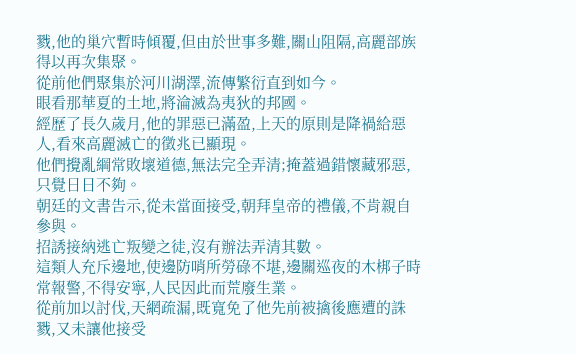戮,他的巢穴暫時傾覆,但由於世事多難,關山阻隔,高麗部族得以再次集聚。
從前他們聚集於河川湖澤,流傳繁衍直到如今。
眼看那華夏的土地,將淪滅為夷狄的邦國。
經歷了長久歲月,他的罪惡已滿盈,上天的原則是降禍給惡人,看來高麗滅亡的徵兆已顯現。
他們攪亂綱常敗壞道德,無法完全弄清;掩蓋過錯懷藏邪惡,只覺日日不夠。
朝廷的文書告示,從未當面接受,朝拜皇帝的禮儀,不肯親自參與。
招誘接納逃亡叛變之徒,沒有辦法弄清其數。
這類人充斥邊地,使邊防哨所勞碌不堪,邊關巡夜的木梆子時常報警,不得安寧,人民因此而荒廢生業。
從前加以討伐,天網疏漏,既寬免了他先前被擒後應遭的誅戮,又未讓他接受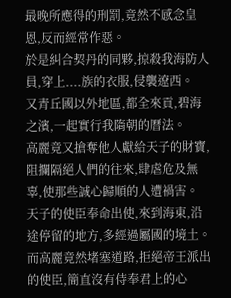最晚所應得的刑罰,竟然不感念皇恩,反而經常作惡。
於是糾合契丹的同夥,掠殺我海防人員,穿上....族的衣服,侵襲遼西。
又青丘國以外地區,都全來貢,碧海之濱,一起實行我隋朝的曆法。
高麗竟又搶奪他人獻給天子的財寶,阻攔隔絕人們的往來,肆虐危及無辜,使那些誠心歸順的人遭禍害。
天子的使臣奉命出使,來到海東,沿途停留的地方,多經過屬國的境土。
而高麗竟然堵塞道路,拒絕帝王派出的使臣,簡直沒有侍奉君上的心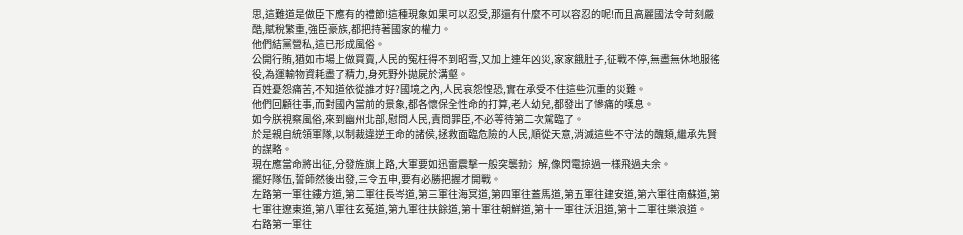思,這難道是做臣下應有的禮節!這種現象如果可以忍受,那還有什麼不可以容忍的呢!而且高麗國法令苛刻嚴酷,賦稅繁重,強臣豪族,都把持著國家的權力。
他們結黨營私,這已形成風俗。
公開行賄,猶如市場上做買賣,人民的冤枉得不到昭雪,又加上連年凶災,家家餓肚子,征戰不停,無盡無休地服徭役,為運輸物資耗盡了精力,身死野外拋屍於溝壑。
百姓憂怨痛苦,不知道依從誰才好?國境之內,人民哀怨惶恐,實在承受不住這些沉重的災難。
他們回顧往事,而對國內當前的景象,都各懷保全性命的打算,老人幼兒,都發出了慘痛的嘆息。
如今朕視察風俗,來到幽州北部,慰問人民,責問罪臣,不必等待第二次駕臨了。
於是親自統領軍隊,以制裁違逆王命的諸侯,拯救面臨危險的人民,順從天意,消滅這些不守法的醜類,繼承先賢的謀略。
現在應當命將出征,分發旌旗上路,大軍要如迅雷震擊一般突襲勃氵解,像閃電掠過一樣飛過夫余。
擺好隊伍,誓師然後出發,三令五申,要有必勝把握才開戰。
左路第一軍往鏤方道,第二軍往長岑道,第三軍往海冥道,第四軍往蓋馬道,第五軍往建安道,第六軍往南蘇道,第七軍往遼東道,第八軍往玄菟道,第九軍往扶餘道,第十軍往朝鮮道,第十一軍往沃沮道,第十二軍往樂浪道。
右路第一軍往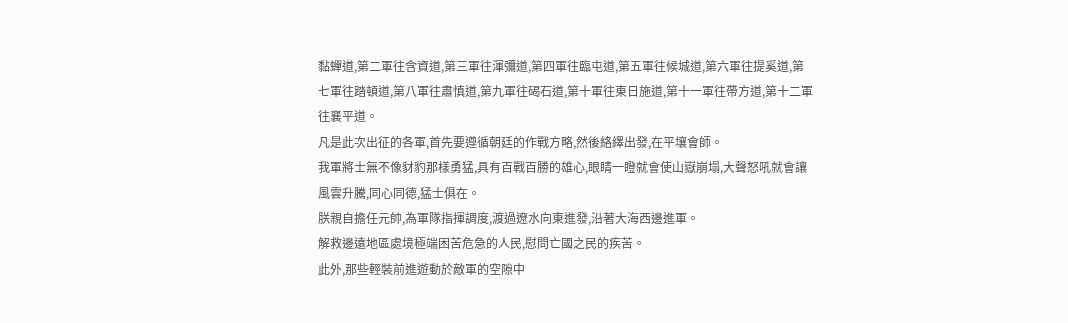黏蟬道,第二軍往含資道,第三軍往渾彌道,第四軍往臨屯道,第五軍往候城道,第六軍往提奚道,第七軍往踏頓道,第八軍往肅慎道,第九軍往碣石道,第十軍往東日施道,第十一軍往帶方道,第十二軍往襄平道。
凡是此次出征的各軍,首先要遵循朝廷的作戰方略,然後絡繹出發,在平壤會師。
我軍將士無不像豺豹那樣勇猛,具有百戰百勝的雄心,眼睛一瞪就會使山嶽崩塌,大聲怒吼就會讓風雲升騰,同心同德,猛士俱在。
朕親自擔任元帥,為軍隊指揮調度,渡過遼水向東進發,沿著大海西邊進軍。
解救邊遠地區處境極端困苦危急的人民,慰問亡國之民的疾苦。
此外,那些輕裝前進遊動於敵軍的空隙中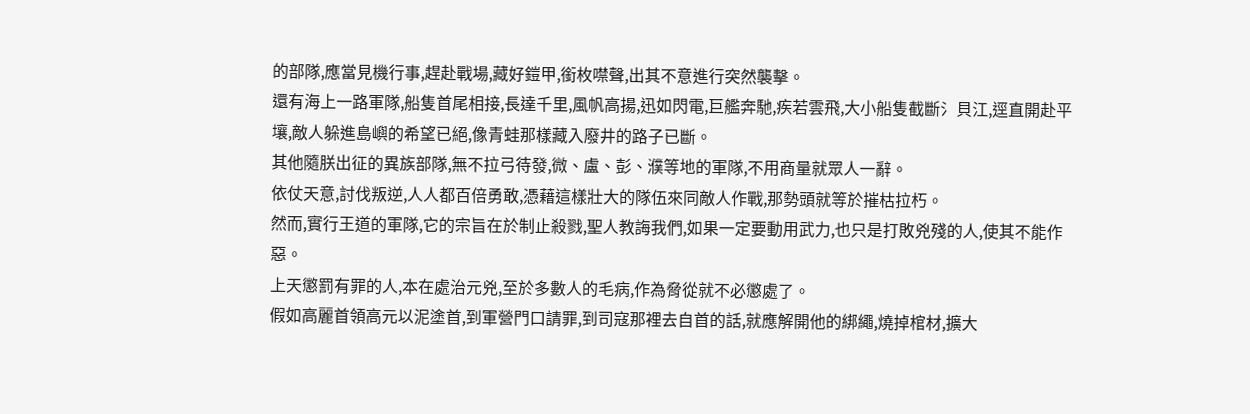的部隊,應當見機行事,趕赴戰場,藏好鎧甲,銜枚噤聲,出其不意進行突然襲擊。
還有海上一路軍隊,船隻首尾相接,長達千里,風帆高揚,迅如閃電,巨艦奔馳,疾若雲飛,大小船隻截斷氵貝江,逕直開赴平壤,敵人躲進島嶼的希望已絕,像青蛙那樣藏入廢井的路子已斷。
其他隨朕出征的異族部隊,無不拉弓待發,微、盧、彭、濮等地的軍隊,不用商量就眾人一辭。
依仗天意,討伐叛逆,人人都百倍勇敢,憑藉這樣壯大的隊伍來同敵人作戰,那勢頭就等於摧枯拉朽。
然而,實行王道的軍隊,它的宗旨在於制止殺戮,聖人教誨我們,如果一定要動用武力,也只是打敗兇殘的人,使其不能作惡。
上天懲罰有罪的人,本在處治元兇,至於多數人的毛病,作為脅從就不必懲處了。
假如高麗首領高元以泥塗首,到軍營門口請罪,到司寇那裡去自首的話,就應解開他的綁繩,燒掉棺材,擴大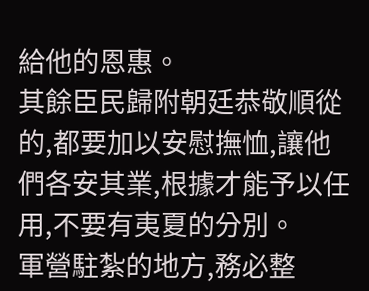給他的恩惠。
其餘臣民歸附朝廷恭敬順從的,都要加以安慰撫恤,讓他們各安其業,根據才能予以任用,不要有夷夏的分別。
軍營駐紮的地方,務必整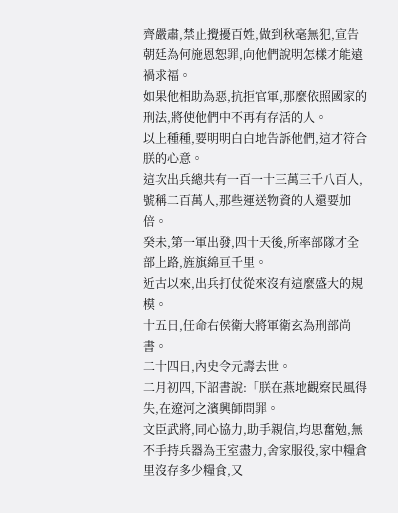齊嚴肅,禁止攪擾百姓,做到秋毫無犯,宣告朝廷為何施恩恕罪,向他們說明怎樣才能遠禍求福。
如果他相助為惡,抗拒官軍,那麼依照國家的刑法,將使他們中不再有存活的人。
以上種種,要明明白白地告訴他們,這才符合朕的心意。
這次出兵總共有一百一十三萬三千八百人,號稱二百萬人,那些運送物資的人還要加倍。
癸未,第一軍出發,四十天後,所率部隊才全部上路,旌旗綿亘千里。
近古以來,出兵打仗從來沒有這麼盛大的規模。
十五日,任命右侯衛大將軍衛玄為刑部尚書。
二十四日,內史令元壽去世。
二月初四,下詔書說:「朕在燕地觀察民風得失,在遼河之濱興師問罪。
文臣武將,同心協力,助手親信,均思奮勉,無不手持兵器為王室盡力,舍家服役,家中糧倉里沒存多少糧食,又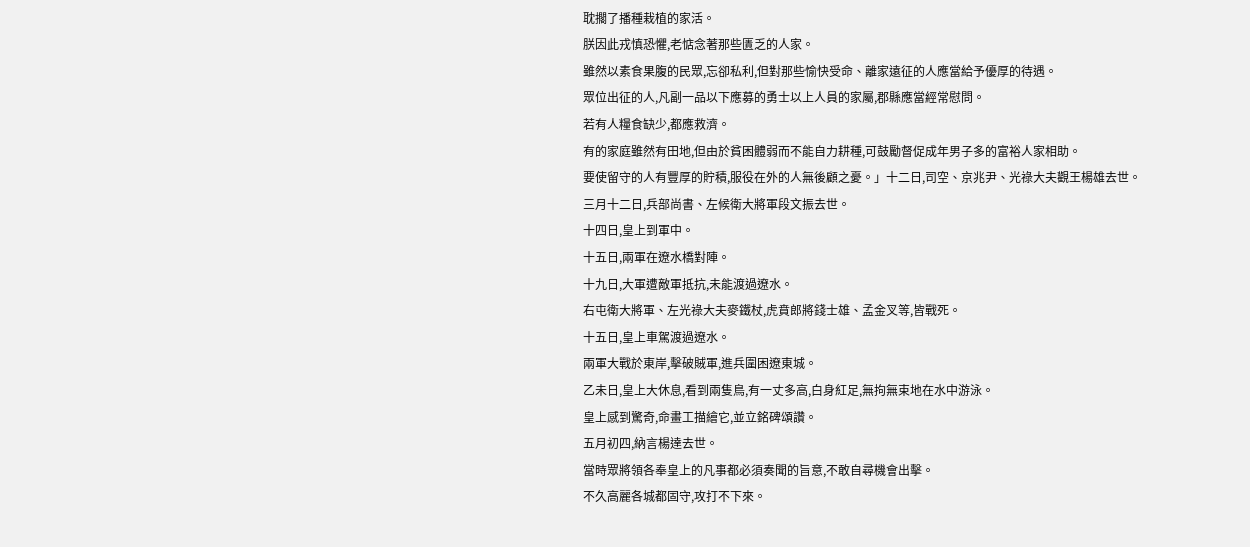耽擱了播種栽植的家活。
朕因此戎慎恐懼,老惦念著那些匱乏的人家。
雖然以素食果腹的民眾,忘卻私利,但對那些愉快受命、離家遠征的人應當給予優厚的待遇。
眾位出征的人,凡副一品以下應募的勇士以上人員的家屬,郡縣應當經常慰問。
若有人糧食缺少,都應救濟。
有的家庭雖然有田地,但由於貧困體弱而不能自力耕種,可鼓勵督促成年男子多的富裕人家相助。
要使留守的人有豐厚的貯積,服役在外的人無後顧之憂。」十二日,司空、京兆尹、光祿大夫觀王楊雄去世。
三月十二日,兵部尚書、左候衛大將軍段文振去世。
十四日,皇上到軍中。
十五日,兩軍在遼水橋對陣。
十九日,大軍遭敵軍抵抗,未能渡過遼水。
右屯衛大將軍、左光祿大夫麥鐵杖,虎賁郎將錢士雄、孟金叉等,皆戰死。
十五日,皇上車駕渡過遼水。
兩軍大戰於東岸,擊破賊軍,進兵圍困遼東城。
乙未日,皇上大休息,看到兩隻鳥,有一丈多高,白身紅足,無拘無束地在水中游泳。
皇上感到驚奇,命畫工描繪它,並立銘碑頌讚。
五月初四,納言楊達去世。
當時眾將領各奉皇上的凡事都必須奏聞的旨意,不敢自尋機會出擊。
不久高麗各城都固守,攻打不下來。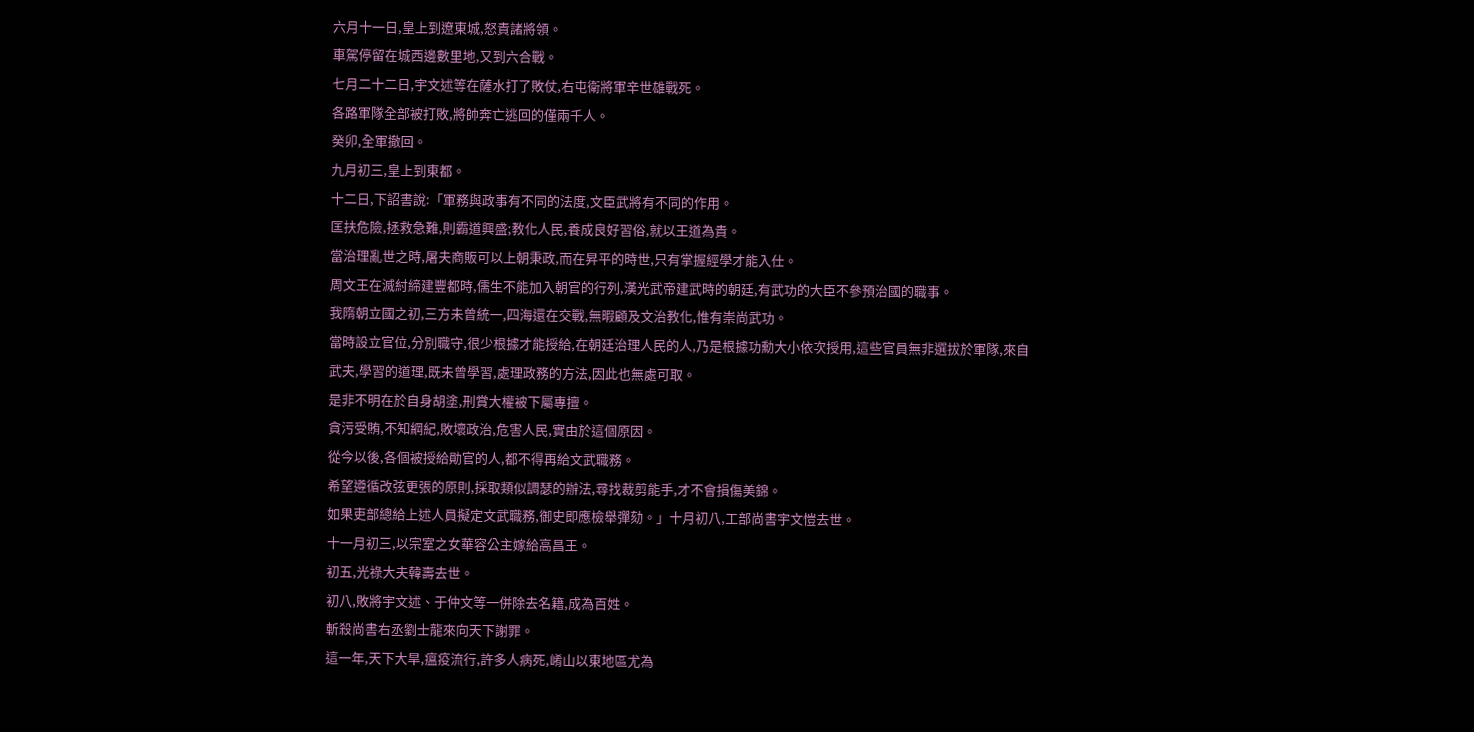六月十一日,皇上到遼東城,怒責諸將領。
車駕停留在城西邊數里地,又到六合戰。
七月二十二日,宇文述等在薩水打了敗仗,右屯衛將軍辛世雄戰死。
各路軍隊全部被打敗,將帥奔亡逃回的僅兩千人。
癸卯,全軍撤回。
九月初三,皇上到東都。
十二日,下詔書說:「軍務與政事有不同的法度,文臣武將有不同的作用。
匡扶危險,拯救急難,則霸道興盛;教化人民,養成良好習俗,就以王道為貴。
當治理亂世之時,屠夫商販可以上朝秉政,而在昇平的時世,只有掌握經學才能入仕。
周文王在滅紂締建豐都時,儒生不能加入朝官的行列,漢光武帝建武時的朝廷,有武功的大臣不參預治國的職事。
我隋朝立國之初,三方未曾統一,四海還在交戰,無暇顧及文治教化,惟有崇尚武功。
當時設立官位,分別職守,很少根據才能授給,在朝廷治理人民的人,乃是根據功勳大小依次授用,這些官員無非選拔於軍隊,來自武夫,學習的道理,既未曾學習,處理政務的方法,因此也無處可取。
是非不明在於自身胡塗,刑賞大權被下屬專擅。
貪污受賄,不知綱紀,敗壞政治,危害人民,實由於這個原因。
從今以後,各個被授給勛官的人,都不得再給文武職務。
希望遵循改弦更張的原則,採取類似調瑟的辦法,尋找裁剪能手,才不會損傷美錦。
如果吏部總給上述人員擬定文武職務,御史即應檢舉彈劾。」十月初八,工部尚書宇文愷去世。
十一月初三,以宗室之女華容公主嫁給高昌王。
初五,光祿大夫韓壽去世。
初八,敗將宇文述、于仲文等一併除去名籍,成為百姓。
斬殺尚書右丞劉士龍來向天下謝罪。
這一年,天下大旱,瘟疫流行,許多人病死,崤山以東地區尤為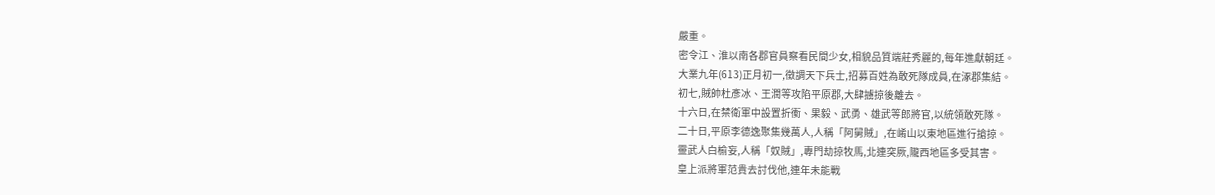嚴重。
密令江、淮以南各郡官員察看民間少女,相貌品質端莊秀麗的,每年進獻朝廷。
大業九年(613)正月初一,徵調天下兵士,招募百姓為敢死隊成員,在涿郡集結。
初七,賊帥杜彥冰、王潤等攻陷平原郡,大肆擄掠後離去。
十六日,在禁衛軍中設置折衝、果毅、武勇、雄武等郎將官,以統領敢死隊。
二十日,平原李德逸聚集幾萬人,人稱「阿舅賊」,在崤山以東地區進行搶掠。
靈武人白榆妄,人稱「奴賊」,專門劫掠牧馬,北連突厥,隴西地區多受其害。
皇上派將軍范貴去討伐他,連年未能戰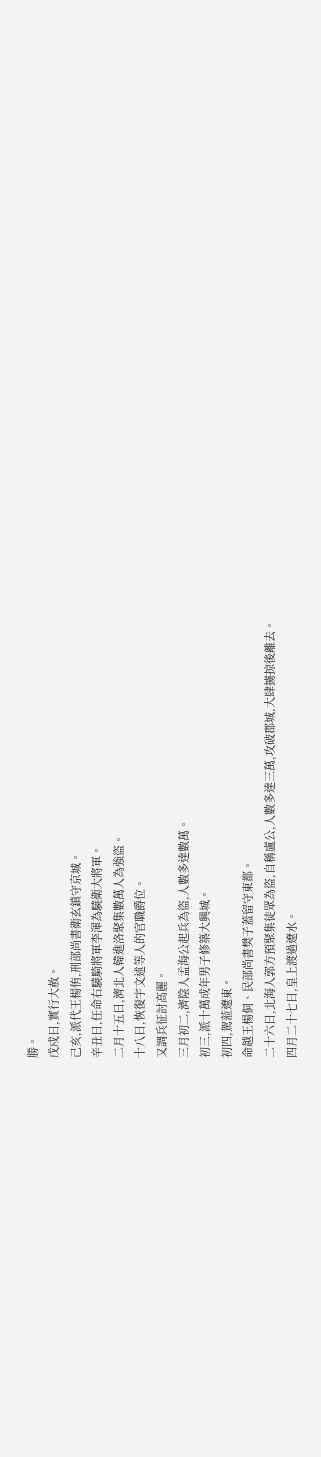勝。
戊戍日,實行大赦。
己亥,派代王楊侑,刑部尚書衛玄鎮守京城。
辛丑日,任命右驍騎將軍李渾為驍衛大將軍。
二月十五日,濟北人韓進洛聚集數萬人為強盜。
十八日,恢復宇文述等人的官職爵位。
又調兵征討高麗。
三月初二,濟陰人孟海公起兵為盜,人數多達數萬。
初三,派十萬成年男子修築大興城。
初四,駕蒞遼東。
命越王楊侗、民部尚書樊子蓋留守東都。
二十六日,北海人郭方預聚集徒眾為盜,自稱盧公,人數多達三萬,攻破郡城,大肆擄掠後離去。
四月二十七日,皇上渡過遼水。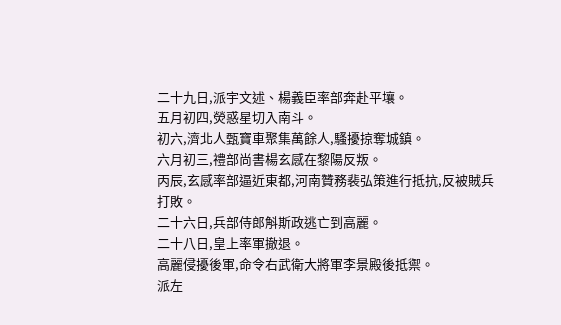二十九日,派宇文述、楊義臣率部奔赴平壤。
五月初四,熒惑星切入南斗。
初六,濟北人甄寶車聚集萬餘人,騷擾掠奪城鎮。
六月初三,禮部尚書楊玄感在黎陽反叛。
丙辰,玄感率部逼近東都,河南贊務裴弘策進行抵抗,反被賊兵打敗。
二十六日,兵部侍郎斛斯政逃亡到高麗。
二十八日,皇上率軍撤退。
高麗侵擾後軍,命令右武衛大將軍李景殿後抵禦。
派左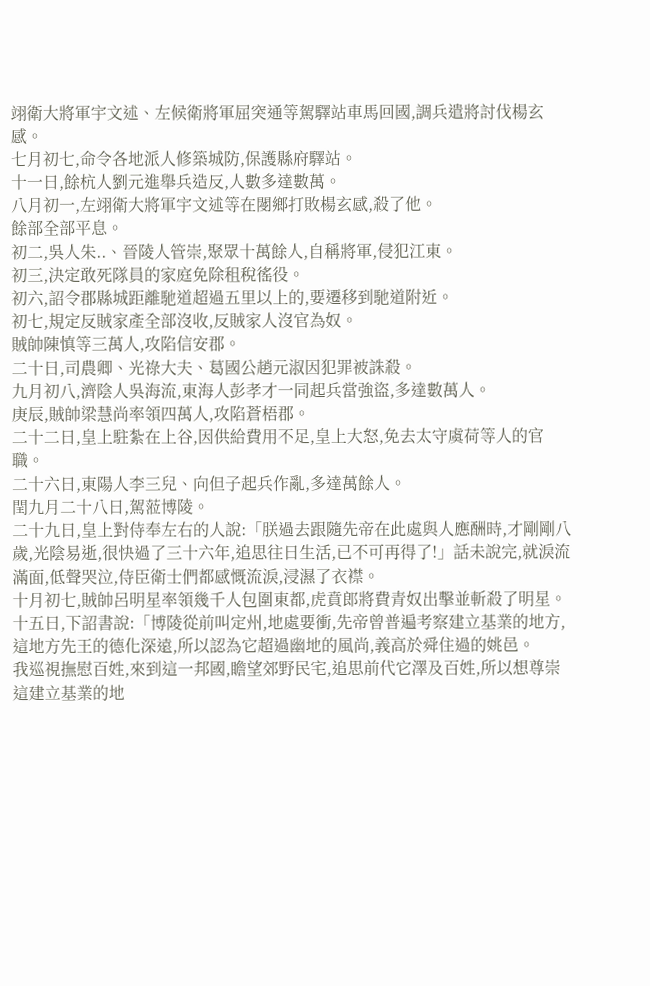翊衛大將軍宇文述、左候衛將軍屈突通等駕驛站車馬回國,調兵遣將討伐楊玄感。
七月初七,命令各地派人修築城防,保護縣府驛站。
十一日,餘杭人劉元進舉兵造反,人數多達數萬。
八月初一,左翊衛大將軍宇文述等在閿鄉打敗楊玄感,殺了他。
餘部全部平息。
初二,吳人朱..、晉陵人管崇,聚眾十萬餘人,自稱將軍,侵犯江東。
初三,決定敢死隊員的家庭免除租稅徭役。
初六,詔令郡縣城距離馳道超過五里以上的,要遷移到馳道附近。
初七,規定反賊家產全部沒收,反賊家人沒官為奴。
賊帥陳慎等三萬人,攻陷信安郡。
二十日,司農卿、光祿大夫、葛國公趙元淑因犯罪被誅殺。
九月初八,濟陰人吳海流,東海人彭孝才一同起兵當強盜,多達數萬人。
庚辰,賊帥梁慧尚率領四萬人,攻陷蒼梧郡。
二十二日,皇上駐紮在上谷,因供給費用不足,皇上大怒,免去太守虞荷等人的官職。
二十六日,東陽人李三兒、向但子起兵作亂,多達萬餘人。
閏九月二十八日,駕蒞博陵。
二十九日,皇上對侍奉左右的人說:「朕過去跟隨先帝在此處與人應酬時,才剛剛八歲,光陰易逝,很快過了三十六年,追思往日生活,已不可再得了!」話未說完,就淚流滿面,低聲哭泣,侍臣衛士們都感慨流淚,浸濕了衣襟。
十月初七,賊帥呂明星率領幾千人包圍東都,虎賁郎將費青奴出擊並斬殺了明星。
十五日,下詔書說:「博陵從前叫定州,地處要衝,先帝曾普遍考察建立基業的地方,這地方先王的德化深遠,所以認為它超過幽地的風尚,義高於舜住過的姚邑。
我巡視撫慰百姓,來到這一邦國,瞻望郊野民宅,追思前代它澤及百姓,所以想尊崇這建立基業的地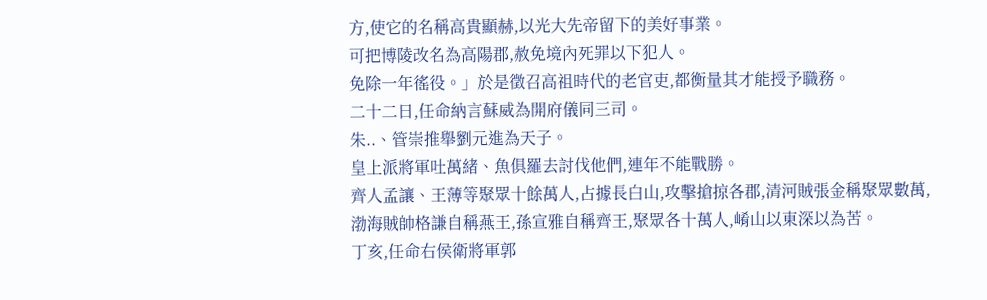方,使它的名稱高貴顯赫,以光大先帝留下的美好事業。
可把博陵改名為高陽郡,赦免境內死罪以下犯人。
免除一年徭役。」於是徵召高祖時代的老官吏,都衡量其才能授予職務。
二十二日,任命納言蘇威為開府儀同三司。
朱..、管崇推舉劉元進為天子。
皇上派將軍吐萬緒、魚俱羅去討伐他們,連年不能戰勝。
齊人孟讓、王薄等聚眾十餘萬人,占據長白山,攻擊搶掠各郡,清河賊張金稱聚眾數萬,渤海賊帥格謙自稱燕王,孫宣雅自稱齊王,聚眾各十萬人,崤山以東深以為苦。
丁亥,任命右侯衛將軍郭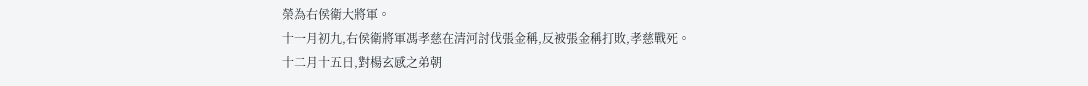榮為右侯衛大將軍。
十一月初九,右侯衛將軍馮孝慈在清河討伐張金稱,反被張金稱打敗,孝慈戰死。
十二月十五日,對楊玄感之弟朝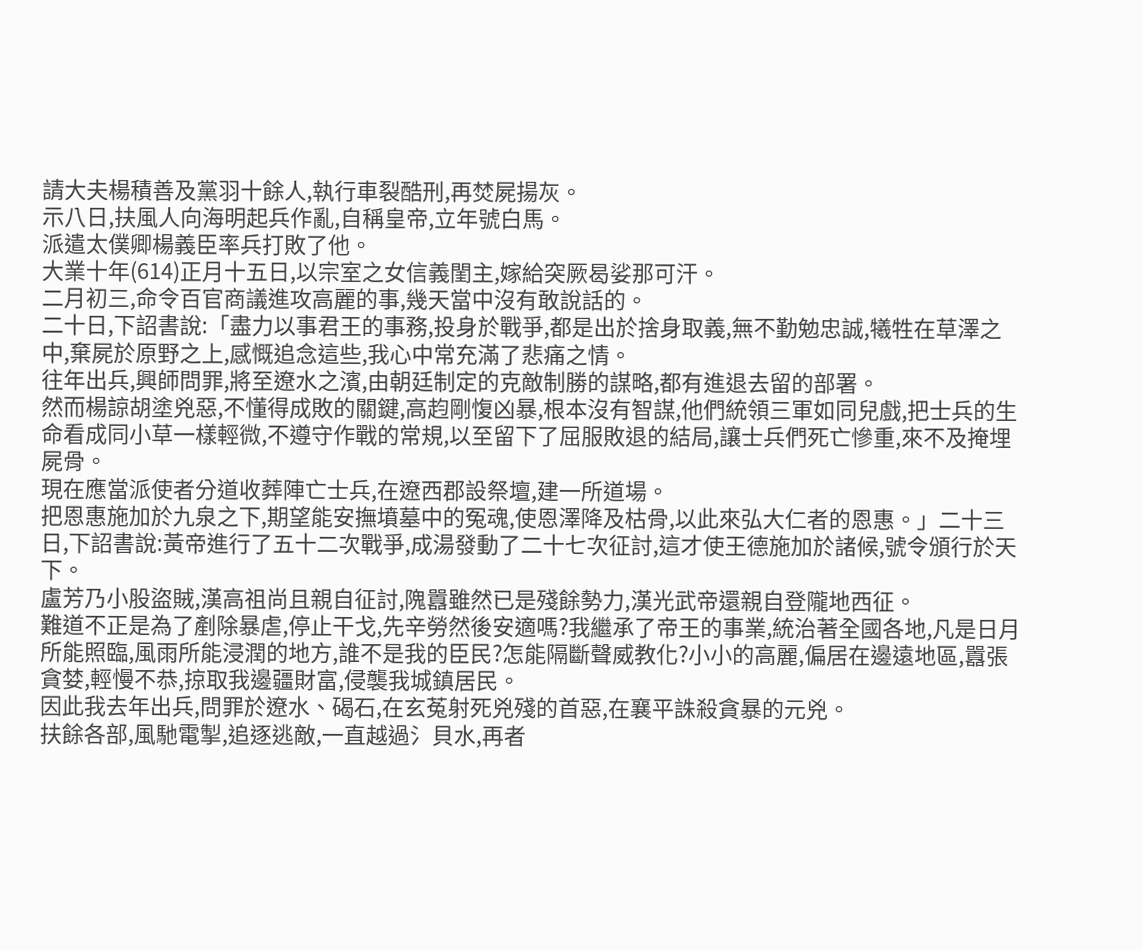請大夫楊積善及黨羽十餘人,執行車裂酷刑,再焚屍揚灰。
示八日,扶風人向海明起兵作亂,自稱皇帝,立年號白馬。
派遣太僕卿楊義臣率兵打敗了他。
大業十年(614)正月十五日,以宗室之女信義閨主,嫁給突厥曷娑那可汗。
二月初三,命令百官商議進攻高麗的事,幾天當中沒有敢說話的。
二十日,下詔書說:「盡力以事君王的事務,投身於戰爭,都是出於捨身取義,無不勤勉忠誠,犧牲在草澤之中,棄屍於原野之上,感慨追念這些,我心中常充滿了悲痛之情。
往年出兵,興師問罪,將至遼水之濱,由朝廷制定的克敵制勝的謀略,都有進退去留的部署。
然而楊諒胡塗兇惡,不懂得成敗的關鍵,高赹剛愎凶暴,根本沒有智謀,他們統領三軍如同兒戲,把士兵的生命看成同小草一樣輕微,不遵守作戰的常規,以至留下了屈服敗退的結局,讓士兵們死亡慘重,來不及掩埋屍骨。
現在應當派使者分道收葬陣亡士兵,在遼西郡設祭壇,建一所道場。
把恩惠施加於九泉之下,期望能安撫墳墓中的冤魂,使恩澤降及枯骨,以此來弘大仁者的恩惠。」二十三日,下詔書說:黃帝進行了五十二次戰爭,成湯發動了二十七次征討,這才使王德施加於諸候,號令頒行於天下。
盧芳乃小股盜賊,漢高祖尚且親自征討,隗囂雖然已是殘餘勢力,漢光武帝還親自登隴地西征。
難道不正是為了剷除暴虐,停止干戈,先辛勞然後安適嗎?我繼承了帝王的事業,統治著全國各地,凡是日月所能照臨,風雨所能浸潤的地方,誰不是我的臣民?怎能隔斷聲威教化?小小的高麗,偏居在邊遠地區,囂張貪婪,輕慢不恭,掠取我邊疆財富,侵襲我城鎮居民。
因此我去年出兵,問罪於遼水、碣石,在玄菟射死兇殘的首惡,在襄平誅殺貪暴的元兇。
扶餘各部,風馳電掣,追逐逃敵,一直越過氵貝水,再者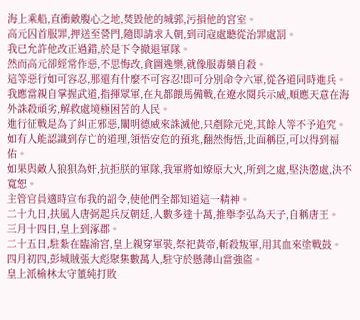海上乘船,直衝敵腹心之地,焚毀他的城郭,污損他的宮室。
高元囚首服罪,押送至營門,隨即請求入朝,到司寇處聽從治罪處罰。
我已允許他改正過錯,於是下令撤退軍隊。
然而高元卻經常作惡,不思悔改,貪圖逸樂,就像服毒藥自殺。
這等惡行如可容忍,那還有什麼不可容忍!即可分別命令六軍,從各道同時進兵。
我應當親自掌握武道,指揮眾軍,在丸都餵馬備戰,在遼水閱兵示威,順應天意在海外誅殺頑劣,解救處境極困苦的人民。
進行征戰是為了糾正邪惡,闡明德威來誅滅他,只剷除元兇,其餘人等不予追究。
如有人能認識到存亡的道理,領悟安危的預兆,翻然悔悟,北面稱臣,可以得到福佑。
如果與敵人狼狽為奸,抗拒朕的軍隊,我軍將如燎原大火,所到之處,堅決懲處,決不寬恕。
主管官員適時宣布我的詔令,使他們全都知道這一精神。
二十九日,扶風人唐弼起兵反朝廷,人數多達十萬,推舉李弘為天子,自稱唐王。
三月十四日,皇上到涿郡。
二十五日,駐紮在臨渝宮,皇上親穿軍裝,祭祀黃帝,斬殺叛軍,用其血來塗戰鼓。
四月初四,彭城賊張大彪聚集數萬人,駐守於懸薄山當強盜。
皇上派榆林太守董純打敗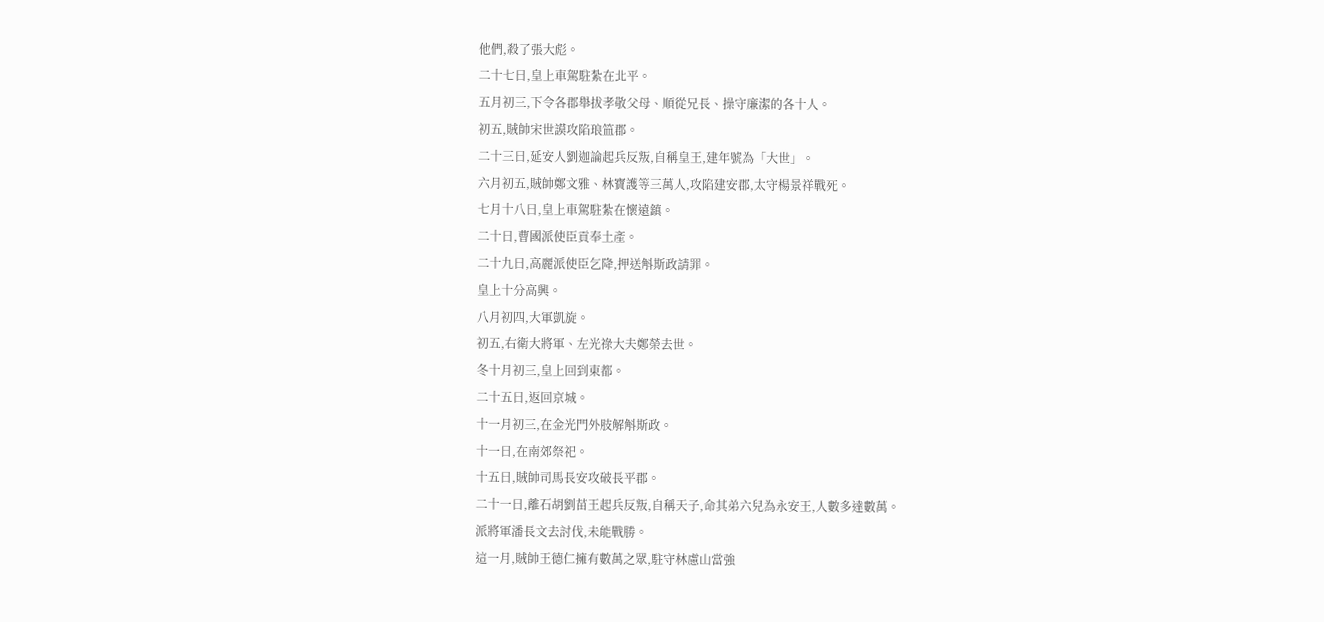他們,殺了張大彪。
二十七日,皇上車駕駐紮在北平。
五月初三,下令各郡舉拔孝敬父母、順從兄長、操守廉潔的各十人。
初五,賊帥宋世謨攻陷琅笽郡。
二十三日,延安人劉迦論起兵反叛,自稱皇王,建年號為「大世」。
六月初五,賊帥鄭文雅、林寶護等三萬人,攻陷建安郡,太守楊景祥戰死。
七月十八日,皇上車駕駐紮在懷遠鎮。
二十日,曹國派使臣貢奉土產。
二十九日,高麗派使臣乞降,押送斛斯政請罪。
皇上十分高興。
八月初四,大軍凱旋。
初五,右衛大將軍、左光祿大夫鄭榮去世。
冬十月初三,皇上回到東都。
二十五日,返回京城。
十一月初三,在金光門外肢解斛斯政。
十一日,在南郊祭祀。
十五日,賊帥司馬長安攻破長平郡。
二十一日,離石胡劉苗王起兵反叛,自稱天子,命其弟六兒為永安王,人數多達數萬。
派將軍潘長文去討伐,未能戰勝。
這一月,賊帥王德仁擁有數萬之眾,駐守林慮山當強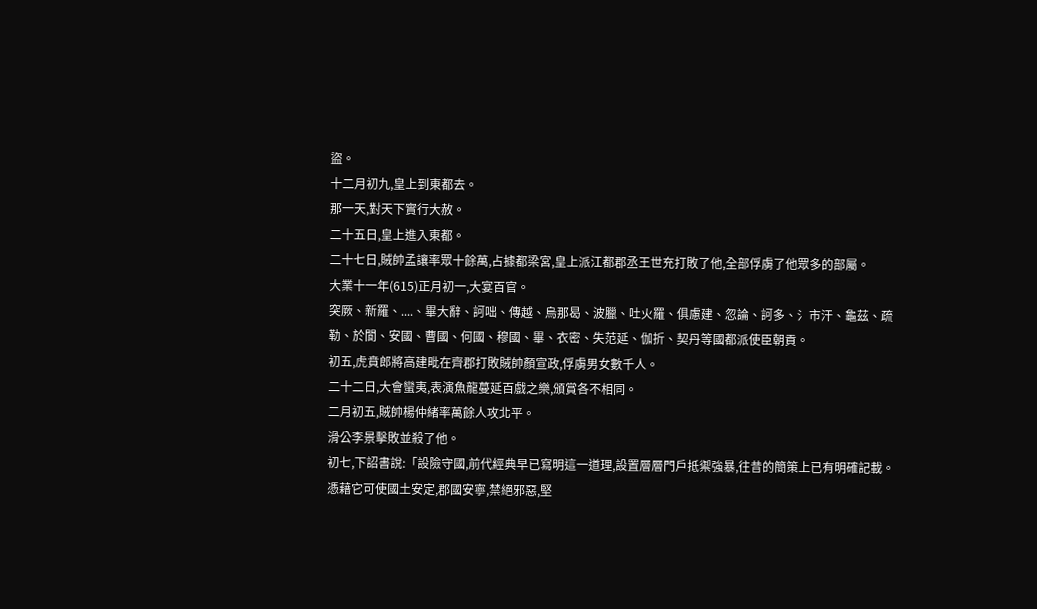盜。
十二月初九,皇上到東都去。
那一天,對天下實行大赦。
二十五日,皇上進入東都。
二十七日,賊帥孟讓率眾十餘萬,占據都梁宮,皇上派江都郡丞王世充打敗了他,全部俘虜了他眾多的部屬。
大業十一年(615)正月初一,大宴百官。
突厥、新羅、....、畢大辭、訶咄、傳越、烏那曷、波臘、吐火羅、俱慮建、忽論、訶多、氵市汗、龜茲、疏勒、於閬、安國、曹國、何國、穆國、畢、衣密、失范延、伽折、契丹等國都派使臣朝貢。
初五,虎賁郎將高建毗在齊郡打敗賊帥顏宣政,俘虜男女數千人。
二十二日,大會蠻夷,表演魚龍蔓延百戲之樂,頒賞各不相同。
二月初五,賊帥楊仲緒率萬餘人攻北平。
滑公李景擊敗並殺了他。
初七,下詔書說:「設險守國,前代經典早已寫明這一道理,設置層層門戶抵禦強暴,往昔的簡策上已有明確記載。
憑藉它可使國土安定,郡國安寧,禁絕邪惡,堅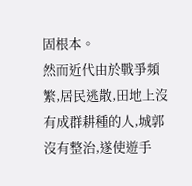固根本。
然而近代由於戰爭頻繁,居民逃散,田地上沒有成群耕種的人,城郭沒有整治,遂使遊手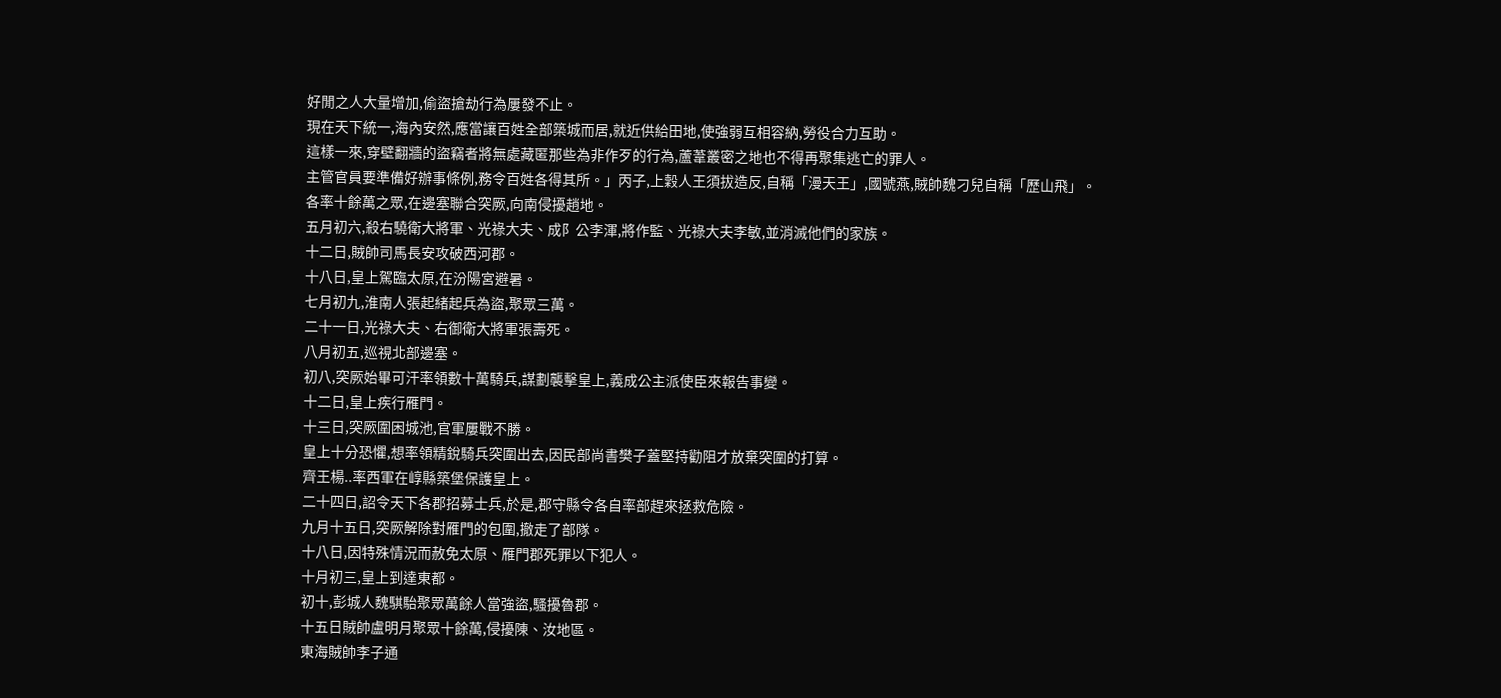好閒之人大量增加,偷盜搶劫行為屢發不止。
現在天下統一,海內安然,應當讓百姓全部築城而居,就近供給田地,使強弱互相容納,勞役合力互助。
這樣一來,穿壁翻牆的盜竊者將無處藏匿那些為非作歹的行為,蘆葦叢密之地也不得再聚集逃亡的罪人。
主管官員要準備好辦事條例,務令百姓各得其所。」丙子,上穀人王須拔造反,自稱「漫天王」,國號燕,賊帥魏刁兒自稱「歷山飛」。
各率十餘萬之眾,在邊塞聯合突厥,向南侵擾趙地。
五月初六,殺右驍衛大將軍、光祿大夫、成阝公李渾,將作監、光祿大夫李敏,並消滅他們的家族。
十二日,賊帥司馬長安攻破西河郡。
十八日,皇上駕臨太原,在汾陽宮避暑。
七月初九,淮南人張起緒起兵為盜,聚眾三萬。
二十一日,光祿大夫、右御衛大將軍張壽死。
八月初五,巡視北部邊塞。
初八,突厥始畢可汗率領數十萬騎兵,謀劃襲擊皇上,義成公主派使臣來報告事變。
十二日,皇上疾行雁門。
十三日,突厥圍困城池,官軍屢戰不勝。
皇上十分恐懼,想率領精銳騎兵突圍出去,因民部尚書樊子蓋堅持勸阻才放棄突圍的打算。
齊王楊..率西軍在崞縣築堡保護皇上。
二十四日,詔令天下各郡招募士兵,於是,郡守縣令各自率部趕來拯救危險。
九月十五日,突厥解除對雁門的包圍,撤走了部隊。
十八日,因特殊情況而赦免太原、雁門郡死罪以下犯人。
十月初三,皇上到達東都。
初十,彭城人魏騏駘聚眾萬餘人當強盜,騷擾魯郡。
十五日賊帥盧明月聚眾十餘萬,侵擾陳、汝地區。
東海賊帥李子通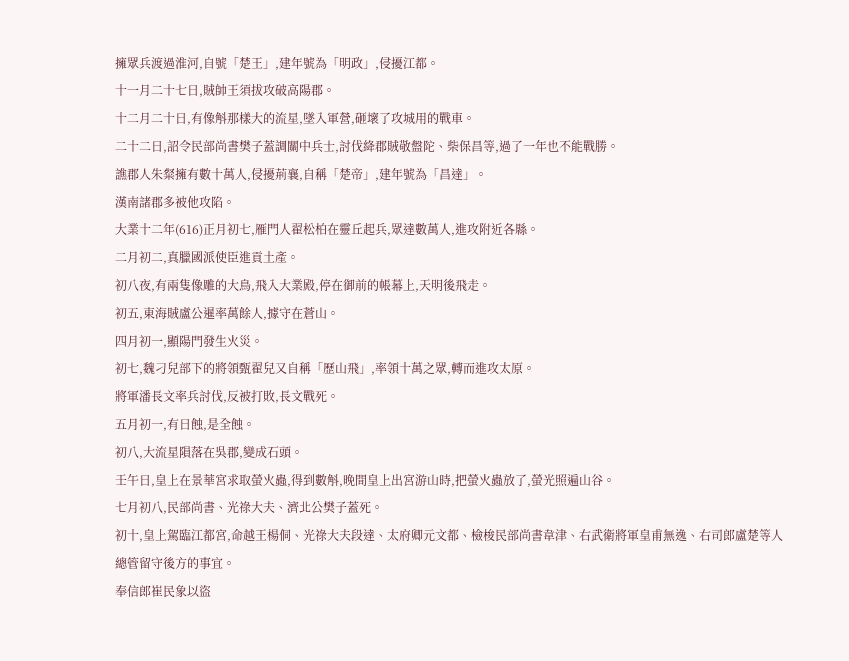擁眾兵渡過淮河,自號「楚王」,建年號為「明政」,侵擾江都。
十一月二十七日,賊帥王須拔攻破高陽郡。
十二月二十日,有像斛那樣大的流星,墜入軍營,砸壞了攻城用的戰車。
二十二日,詔令民部尚書樊子蓋調關中兵士,討伐絳郡賊敬盤陀、柴保昌等,過了一年也不能戰勝。
譙郡人朱粲擁有數十萬人,侵擾荊襄,自稱「楚帝」,建年號為「昌達」。
漢南諸郡多被他攻陷。
大業十二年(616)正月初七,雁門人翟松柏在靈丘起兵,眾達數萬人,進攻附近各縣。
二月初二,真臘國派使臣進貢土產。
初八夜,有兩隻像雕的大鳥,飛入大業殿,停在御前的帳幕上,天明後飛走。
初五,東海賊盧公暹率萬餘人,據守在蒼山。
四月初一,顯陽門發生火災。
初七,魏刁兒部下的將領甄翟兒又自稱「歷山飛」,率領十萬之眾,轉而進攻太原。
將軍潘長文率兵討伐,反被打敗,長文戰死。
五月初一,有日蝕,是全蝕。
初八,大流星隕落在吳郡,變成石頭。
壬午日,皇上在景華宮求取螢火蟲,得到數斛,晚間皇上出宮游山時,把螢火蟲放了,螢光照遍山谷。
七月初八,民部尚書、光祿大夫、濟北公樊子蓋死。
初十,皇上駕臨江都宮,命越王楊侗、光祿大夫段達、太府卿元文都、檢梭民部尚書韋津、右武衛將軍皇甫無逸、右司郎盧楚等人總管留守後方的事宜。
奉信郎崔民象以盜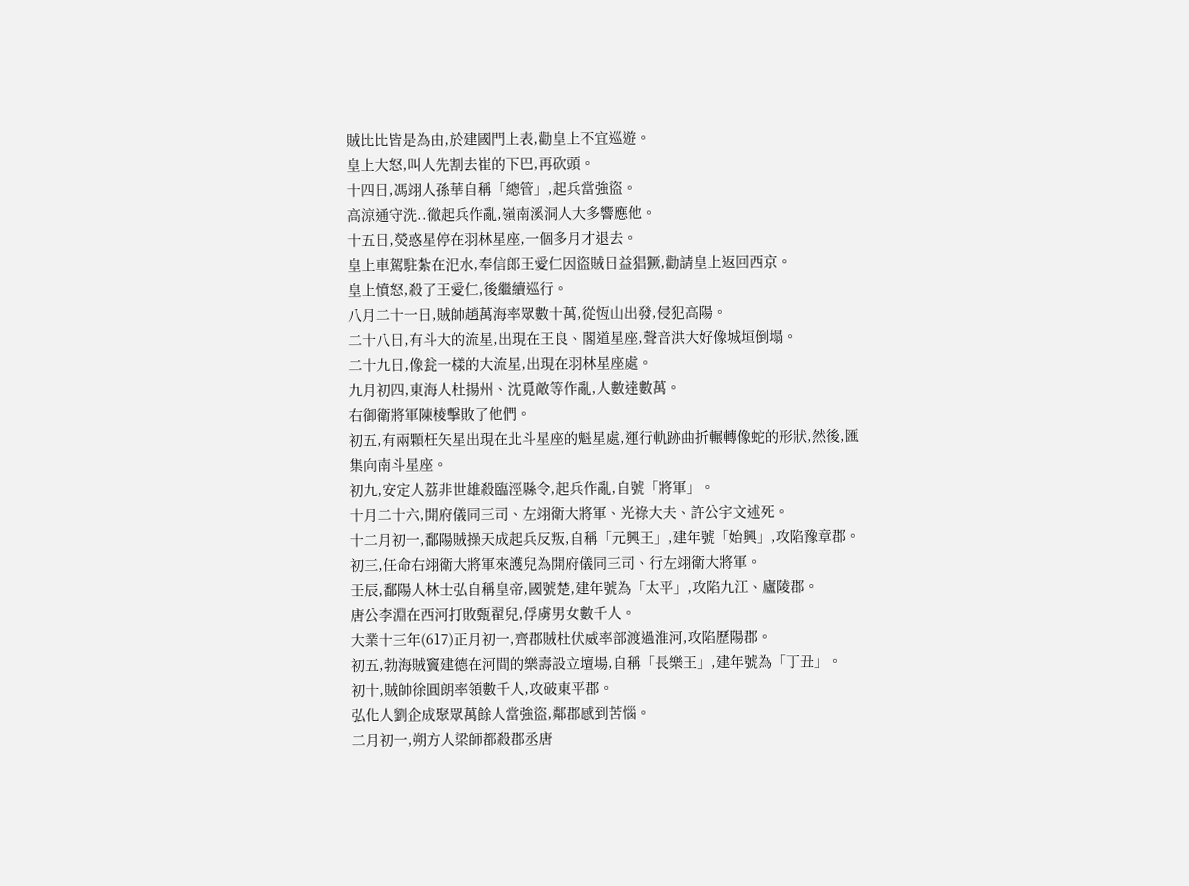賊比比皆是為由,於建國門上表,勸皇上不宜巡遊。
皇上大怒,叫人先割去崔的下巴,再砍頭。
十四日,馮翊人孫華自稱「總管」,起兵當強盜。
高涼通守洗..徹起兵作亂,嶺南溪洞人大多響應他。
十五日,熒惑星停在羽林星座,一個多月才退去。
皇上車駕駐紮在汜水,奉信郎王愛仁因盜賊日益猖獗,勸請皇上返回西京。
皇上憤怒,殺了王愛仁,後繼續巡行。
八月二十一日,賊帥趙萬海率眾數十萬,從恆山出發,侵犯高陽。
二十八日,有斗大的流星,出現在王良、閣道星座,聲音洪大好像城垣倒塌。
二十九日,像瓮一樣的大流星,出現在羽林星座處。
九月初四,東海人杜揚州、沈覓敵等作亂,人數達數萬。
右御衛將軍陳棱擊敗了他們。
初五,有兩顆枉矢星出現在北斗星座的魁星處,運行軌跡曲折輾轉像蛇的形狀,然後,匯集向南斗星座。
初九,安定人荔非世雄殺臨涇縣令,起兵作亂,自號「將軍」。
十月二十六,開府儀同三司、左翊衛大將軍、光祿大夫、許公宇文述死。
十二月初一,鄱陽賊操天成起兵反叛,自稱「元興王」,建年號「始興」,攻陷豫章郡。
初三,任命右翊衛大將軍來護兒為開府儀同三司、行左翊衛大將軍。
壬辰,鄱陽人林士弘自稱皇帝,國號楚,建年號為「太平」,攻陷九江、廬陵郡。
唐公李淵在西河打敗甄翟兒,俘虜男女數千人。
大業十三年(617)正月初一,齊郡賊杜伏威率部渡過淮河,攻陷歷陽郡。
初五,勃海賊竇建德在河間的樂壽設立壇場,自稱「長樂王」,建年號為「丁丑」。
初十,賊帥徐圓朗率領數千人,攻破東平郡。
弘化人劉企成聚眾萬餘人當強盜,鄰郡感到苦惱。
二月初一,朔方人梁師都殺郡丞唐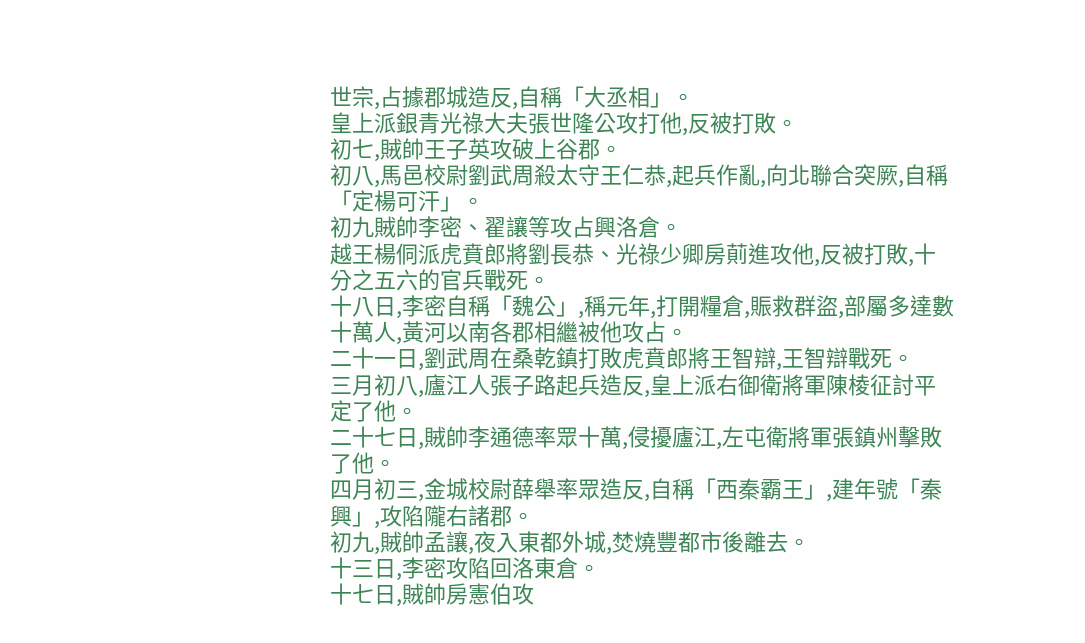世宗,占據郡城造反,自稱「大丞相」。
皇上派銀青光祿大夫張世隆公攻打他,反被打敗。
初七,賊帥王子英攻破上谷郡。
初八,馬邑校尉劉武周殺太守王仁恭,起兵作亂,向北聯合突厥,自稱「定楊可汗」。
初九賊帥李密、翟讓等攻占興洛倉。
越王楊侗派虎賁郎將劉長恭、光祿少卿房萴進攻他,反被打敗,十分之五六的官兵戰死。
十八日,李密自稱「魏公」,稱元年,打開糧倉,賑救群盜,部屬多達數十萬人,黃河以南各郡相繼被他攻占。
二十一日,劉武周在桑乾鎮打敗虎賁郎將王智辯,王智辯戰死。
三月初八,廬江人張子路起兵造反,皇上派右御衛將軍陳棱征討平定了他。
二十七日,賊帥李通德率眾十萬,侵擾廬江,左屯衛將軍張鎮州擊敗了他。
四月初三,金城校尉薛舉率眾造反,自稱「西秦霸王」,建年號「秦興」,攻陷隴右諸郡。
初九,賊帥孟讓,夜入東都外城,焚燒豐都市後離去。
十三日,李密攻陷回洛東倉。
十七日,賊帥房憲伯攻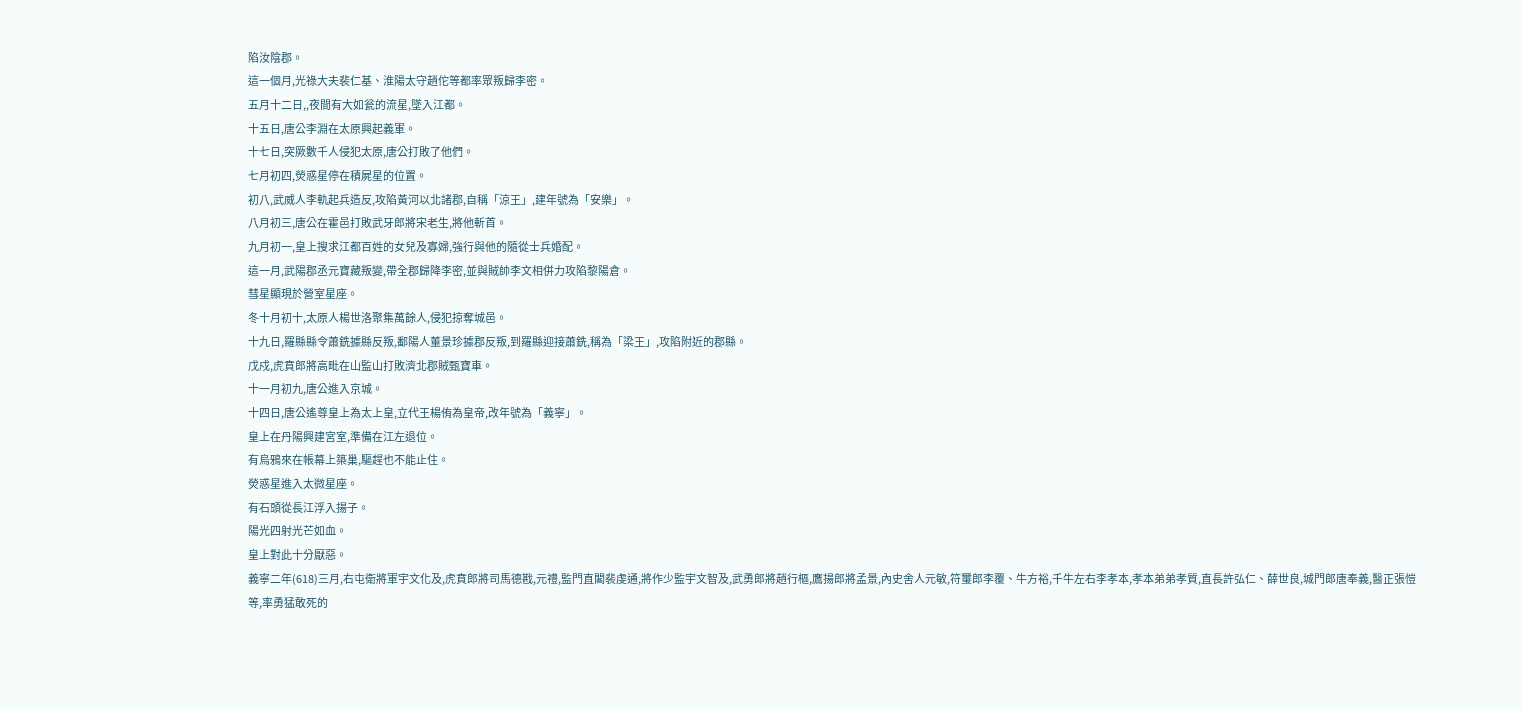陷汝陰郡。
這一個月,光祿大夫裴仁基、淮陽太守趙佗等都率眾叛歸李密。
五月十二日,,夜間有大如瓮的流星,墜入江都。
十五日,唐公李淵在太原興起義軍。
十七日,突厥數千人侵犯太原,唐公打敗了他們。
七月初四,熒惑星停在積屍星的位置。
初八,武威人李軌起兵造反,攻陷黃河以北諸郡,自稱「涼王」,建年號為「安樂」。
八月初三,唐公在霍邑打敗武牙郎將宋老生,將他斬首。
九月初一,皇上搜求江都百姓的女兒及寡婦,強行與他的隨從士兵婚配。
這一月,武陽郡丞元寶藏叛變,帶全郡歸降李密,並與賊帥李文相併力攻陷黎陽倉。
彗星顯現於營室星座。
冬十月初十,太原人楊世洛聚集萬餘人,侵犯掠奪城邑。
十九日,羅縣縣令蕭銑據縣反叛,鄱陽人董景珍據郡反叛,到羅縣迎接蕭銑,稱為「梁王」,攻陷附近的郡縣。
戊戍,虎賁郎將高毗在山監山打敗濟北郡賊甄寶車。
十一月初九,唐公進入京城。
十四日,唐公遙尊皇上為太上皇,立代王楊侑為皇帝,改年號為「義寧」。
皇上在丹陽興建宮室,準備在江左退位。
有烏鴉來在帳幕上築巢,驅趕也不能止住。
熒惑星進入太微星座。
有石頭從長江浮入揚子。
陽光四射光芒如血。
皇上對此十分厭惡。
義寧二年(618)三月,右屯衛將軍宇文化及,虎賁郎將司馬德戡,元禮,監門直閣裴虔通,將作少監宇文智及,武勇郎將趙行樞,鷹揚郎將孟景,內史舍人元敏,符璽郎李覆、牛方裕,千牛左右李孝本,孝本弟弟孝質,直長許弘仁、薛世良,城門郎唐奉義,醫正張愷等,率勇猛敢死的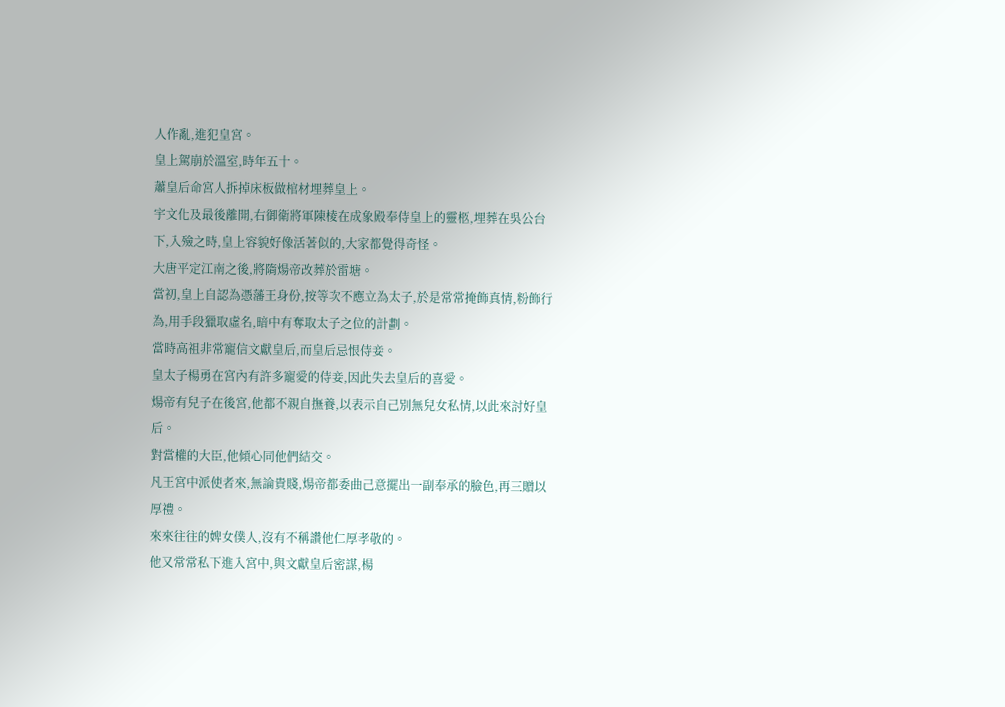人作亂,進犯皇宮。
皇上駕崩於溫室,時年五十。
蕭皇后命宮人拆掉床板做棺材埋葬皇上。
宇文化及最後離開,右御衛將軍陳棱在成象殿奉侍皇上的靈柩,埋葬在吳公台下,入殮之時,皇上容貌好像活著似的,大家都覺得奇怪。
大唐平定江南之後,將隋煬帝改葬於雷塘。
當初,皇上自認為憑藩王身份,按等次不應立為太子,於是常常掩飾真情,粉飾行為,用手段獵取虛名,暗中有奪取太子之位的計劃。
當時高祖非常寵信文獻皇后,而皇后忌恨侍妾。
皇太子楊勇在宮內有許多寵愛的侍妾,因此失去皇后的喜愛。
煬帝有兒子在後宮,他都不親自撫養,以表示自己別無兒女私情,以此來討好皇后。
對當權的大臣,他傾心同他們結交。
凡王宮中派使者來,無論貴賤,煬帝都委曲己意擺出一副奉承的臉色,再三贈以厚禮。
來來往往的婢女僕人,沒有不稱讚他仁厚孝敬的。
他又常常私下進入宮中,與文獻皇后密謀,楊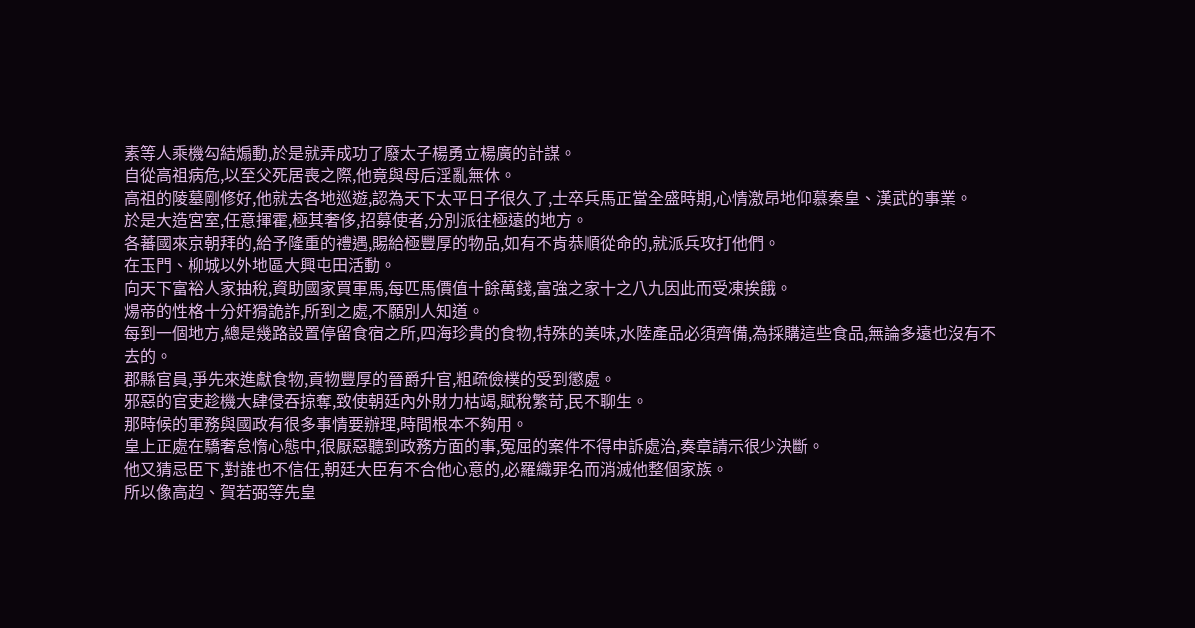素等人乘機勾結煽動,於是就弄成功了廢太子楊勇立楊廣的計謀。
自從高祖病危,以至父死居喪之際,他竟與母后淫亂無休。
高祖的陵墓剛修好,他就去各地巡遊,認為天下太平日子很久了,士卒兵馬正當全盛時期,心情激昂地仰慕秦皇、漢武的事業。
於是大造宮室,任意揮霍,極其奢侈,招募使者,分別派往極遠的地方。
各蕃國來京朝拜的,給予隆重的禮遇,賜給極豐厚的物品,如有不肯恭順從命的,就派兵攻打他們。
在玉門、柳城以外地區大興屯田活動。
向天下富裕人家抽稅,資助國家買軍馬,每匹馬價值十餘萬錢,富強之家十之八九因此而受凍挨餓。
煬帝的性格十分奸猾詭詐,所到之處,不願別人知道。
每到一個地方,總是幾路設置停留食宿之所,四海珍貴的食物,特殊的美味,水陸產品必須齊備,為採購這些食品,無論多遠也沒有不去的。
郡縣官員,爭先來進獻食物,貢物豐厚的晉爵升官,粗疏儉樸的受到懲處。
邪惡的官吏趁機大肆侵吞掠奪,致使朝廷內外財力枯竭,賦稅繁苛,民不聊生。
那時候的軍務與國政有很多事情要辦理,時間根本不夠用。
皇上正處在驕奢怠惰心態中,很厭惡聽到政務方面的事,冤屈的案件不得申訴處治,奏章請示很少決斷。
他又猜忌臣下,對誰也不信任,朝廷大臣有不合他心意的,必羅織罪名而消滅他整個家族。
所以像高赹、賀若弼等先皇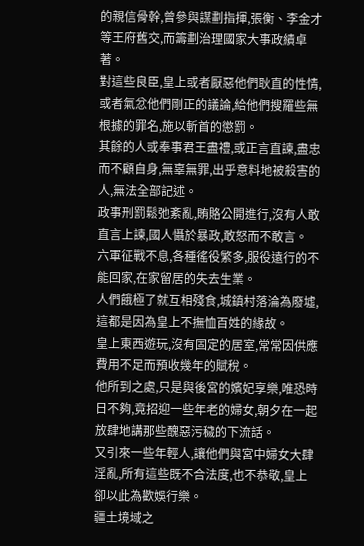的親信骨幹,曾參與謀劃指揮,張衡、李金才等王府舊交,而籌劃治理國家大事政績卓著。
對這些良臣,皇上或者厭惡他們耿直的性情,或者氣忿他們剛正的議論,給他們搜羅些無根據的罪名,施以斬首的懲罰。
其餘的人或奉事君王盡禮,或正言直諫,盡忠而不顧自身,無辜無罪,出乎意料地被殺害的人,無法全部記述。
政事刑罰鬆弛紊亂,賄賂公開進行,沒有人敢直言上諫,國人懾於暴政,敢怒而不敢言。
六軍征戰不息,各種徭役繁多,服役遠行的不能回家,在家留居的失去生業。
人們餓極了就互相殘食,城鎮村落淪為廢墟,這都是因為皇上不撫恤百姓的緣故。
皇上東西遊玩,沒有固定的居室,常常因供應費用不足而預收幾年的賦稅。
他所到之處,只是與後宮的嬪妃享樂,唯恐時日不夠,竟招迎一些年老的婦女,朝夕在一起放肆地講那些醜惡污穢的下流話。
又引來一些年輕人,讓他們與宮中婦女大肆淫亂,所有這些既不合法度,也不恭敬,皇上卻以此為歡娛行樂。
疆土境域之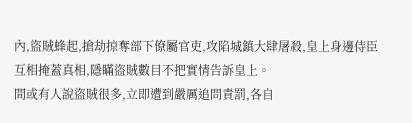內,盜賊蜂起,搶劫掠奪部下僚屬官吏,攻陷城鎮大肆屠殺,皇上身邊侍臣互相掩蓋真相,隱瞞盜賊數目不把實情告訴皇上。
間或有人說盜賊很多,立即遭到嚴厲追問責罰,各自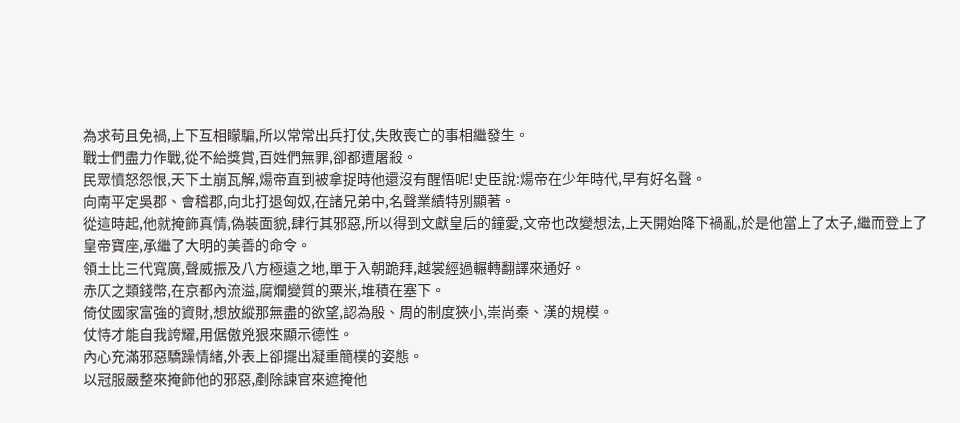為求苟且免禍,上下互相矇騙,所以常常出兵打仗,失敗喪亡的事相繼發生。
戰士們盡力作戰,從不給獎賞,百姓們無罪,卻都遭屠殺。
民眾憤怒怨恨,天下土崩瓦解,煬帝直到被拿捉時他還沒有醒悟呢!史臣說:煬帝在少年時代,早有好名聲。
向南平定吳郡、會稽郡,向北打退匈奴,在諸兄弟中,名聲業績特別顯著。
從這時起,他就掩飾真情,偽裝面貌,肆行其邪惡,所以得到文獻皇后的鐘愛,文帝也改變想法,上天開始降下禍亂,於是他當上了太子,繼而登上了皇帝寶座,承繼了大明的美善的命令。
領土比三代寬廣,聲威振及八方極遠之地,單于入朝跪拜,越裳經過輾轉翻譯來通好。
赤仄之類錢幣,在京都內流溢,腐爛變質的粟米,堆積在塞下。
倚仗國家富強的資財,想放縱那無盡的欲望,認為殷、周的制度狹小,崇尚秦、漢的規模。
仗恃才能自我誇耀,用倨傲兇狠來顯示德性。
內心充滿邪惡驕躁情緒,外表上卻擺出凝重簡樸的姿態。
以冠服嚴整來掩飾他的邪惡,剷除諫官來遮掩他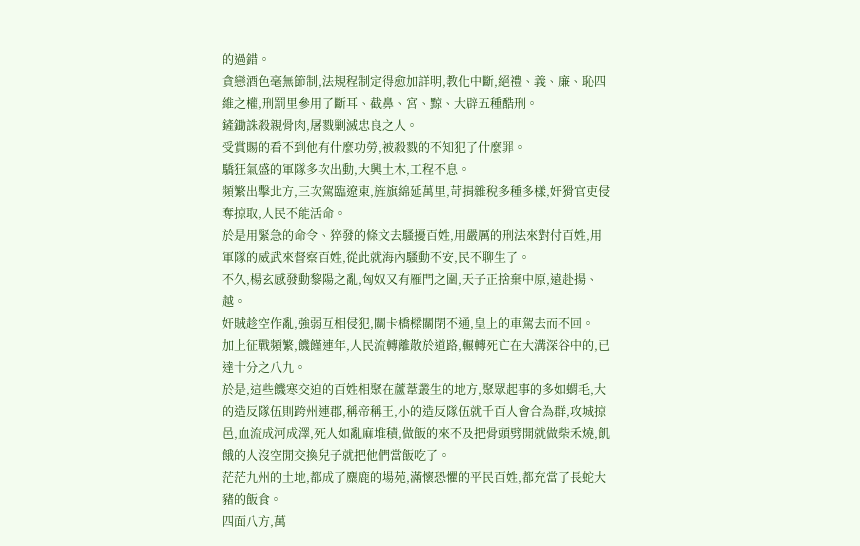的過錯。
貪戀酒色毫無節制,法規程制定得愈加詳明,教化中斷,絕禮、義、廉、恥四維之權,刑罰里參用了斷耳、截鼻、宮、黥、大辟五種酷刑。
鏟鋤誅殺親骨肉,屠戮剿滅忠良之人。
受賞賜的看不到他有什麼功勞,被殺戮的不知犯了什麼罪。
驕狂氣盛的軍隊多次出動,大興土木,工程不息。
頻繁出擊北方,三次駕臨遼東,旌旗綿延萬里,苛捐雜稅多種多樣,奸猾官吏侵奪掠取,人民不能活命。
於是用緊急的命令、猝發的條文去騷擾百姓,用嚴厲的刑法來對付百姓,用軍隊的威武來督察百姓,從此就海內騷動不安,民不聊生了。
不久,楊玄感發動黎陽之亂,匈奴又有雁門之圍,天子正捨棄中原,遠赴揚、越。
奸賊趁空作亂,強弱互相侵犯,關卡橋樑關閉不通,皇上的車駕去而不回。
加上征戰頻繁,饑饉連年,人民流轉離散於道路,輾轉死亡在大溝深谷中的,已達十分之八九。
於是,這些饑寒交迫的百姓相聚在蘆葦叢生的地方,聚眾起事的多如蝟毛,大的造反隊伍則跨州連郡,稱帝稱王,小的造反隊伍就千百人會合為群,攻城掠邑,血流成河成澤,死人如亂麻堆積,做飯的來不及把骨頭劈開就做柴禾燒,飢餓的人沒空閒交換兒子就把他們當飯吃了。
茫茫九州的土地,都成了麋鹿的場苑,滿懷恐懼的平民百姓,都充當了長蛇大豬的飯食。
四面八方,萬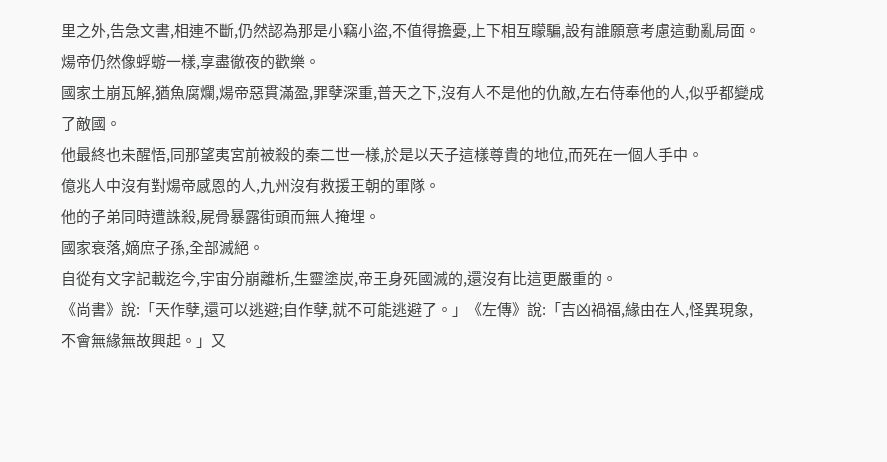里之外,告急文書,相連不斷,仍然認為那是小竊小盜,不值得擔憂,上下相互矇騙,設有誰願意考慮這動亂局面。
煬帝仍然像蜉蝣一樣,享盡徹夜的歡樂。
國家土崩瓦解,猶魚腐爛,煬帝惡貫滿盈,罪孽深重,普天之下,沒有人不是他的仇敵,左右侍奉他的人,似乎都變成了敵國。
他最終也未醒悟,同那望夷宮前被殺的秦二世一樣,於是以天子這樣尊貴的地位,而死在一個人手中。
億兆人中沒有對煬帝感恩的人,九州沒有救援王朝的軍隊。
他的子弟同時遭誅殺,屍骨暴露街頭而無人掩埋。
國家衰落,嫡庶子孫,全部滅絕。
自從有文字記載迄今,宇宙分崩離析,生靈塗炭,帝王身死國滅的,還沒有比這更嚴重的。
《尚書》說:「天作孽,還可以逃避;自作孽,就不可能逃避了。」《左傳》說:「吉凶禍福,緣由在人,怪異現象,不會無緣無故興起。」又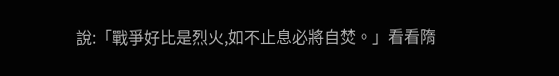說:「戰爭好比是烈火,如不止息必將自焚。」看看隋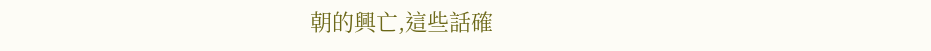朝的興亡,這些話確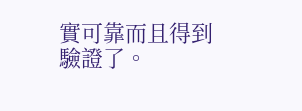實可靠而且得到驗證了。